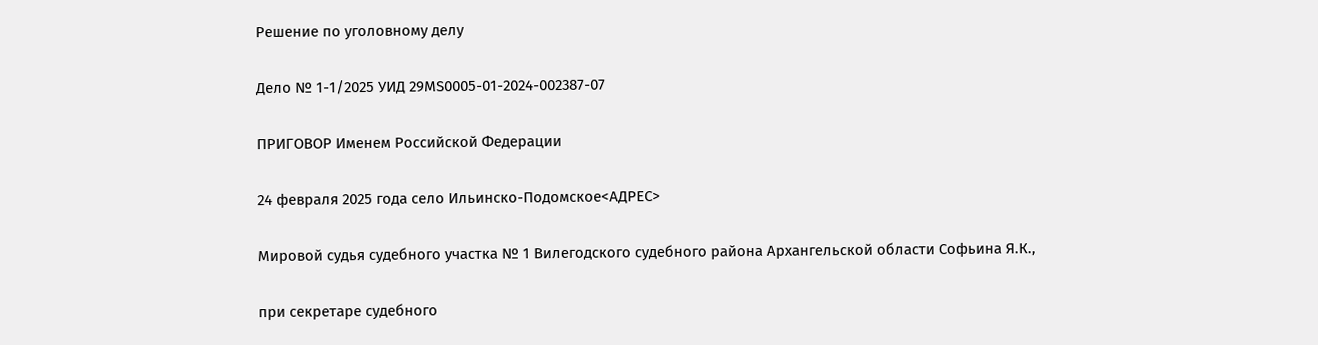Решение по уголовному делу

Дело № 1-1/2025 УИД 29МS0005-01-2024-002387-07

ПРИГОВОР Именем Российской Федерации

24 февраля 2025 года село Ильинско-Подомское<АДРЕС>

Мировой судья судебного участка № 1 Вилегодского судебного района Архангельской области Софьина Я.К.,

при секретаре судебного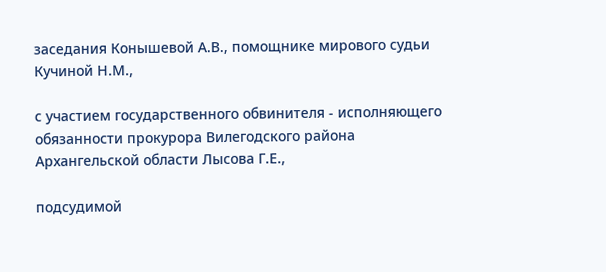заседания Конышевой А.В., помощнике мирового судьи Кучиной Н.М.,

с участием государственного обвинителя - исполняющего обязанности прокурора Вилегодского района Архангельской области Лысова Г.Е.,

подсудимой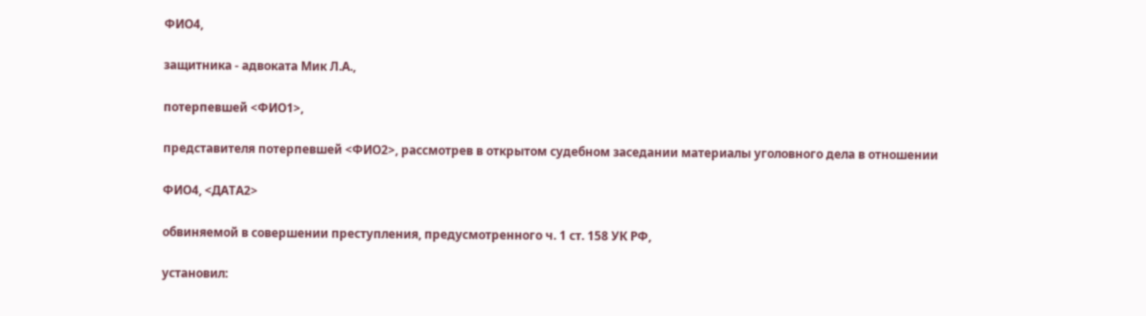ФИО4,

защитника - адвоката Мик Л.А.,

потерпевшей <ФИО1>,

представителя потерпевшей <ФИО2>, рассмотрев в открытом судебном заседании материалы уголовного дела в отношении

ФИО4, <ДАТА2>

обвиняемой в совершении преступления, предусмотренного ч. 1 ст. 158 УК РФ,

установил: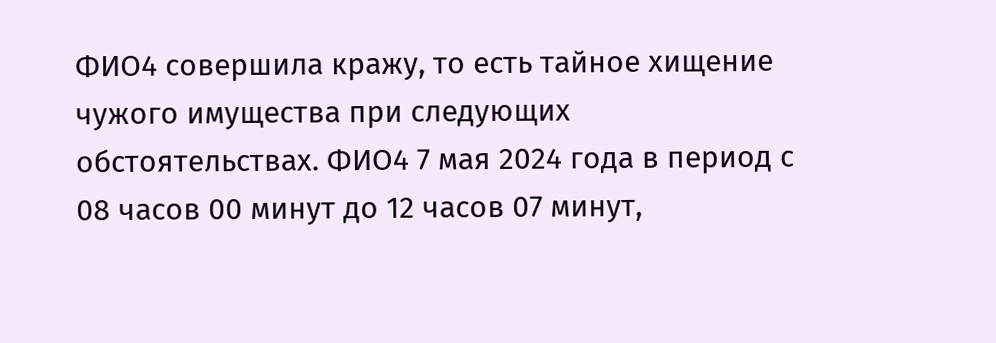ФИО4 совершила кражу, то есть тайное хищение чужого имущества при следующих обстоятельствах. ФИО4 7 мая 2024 года в период с 08 часов 00 минут до 12 часов 07 минут,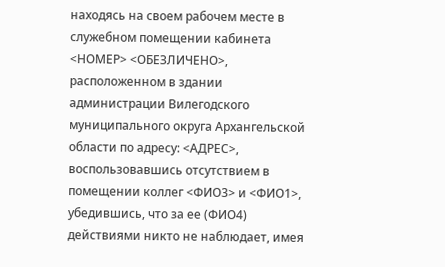находясь на своем рабочем месте в служебном помещении кабинета <НОМЕР> <ОБЕЗЛИЧЕНО>, расположенном в здании администрации Вилегодского муниципального округа Архангельской области по адресу: <АДРЕС>, воспользовавшись отсутствием в помещении коллег <ФИО3> и <ФИО1>, убедившись, что за ее (ФИО4) действиями никто не наблюдает, имея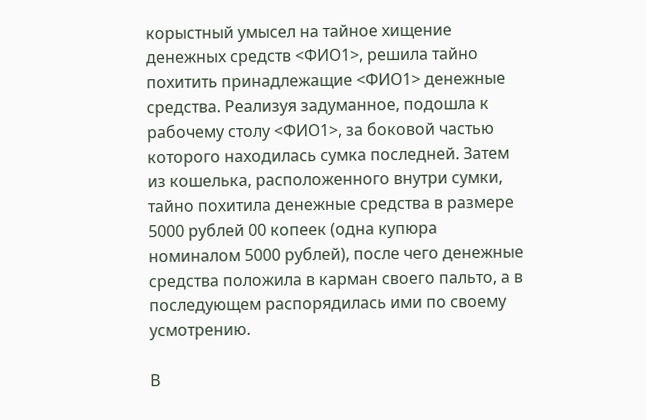корыстный умысел на тайное хищение денежных средств <ФИО1>, решила тайно похитить принадлежащие <ФИО1> денежные средства. Реализуя задуманное, подошла к рабочему столу <ФИО1>, за боковой частью которого находилась сумка последней. Затем из кошелька, расположенного внутри сумки, тайно похитила денежные средства в размере 5000 рублей 00 копеек (одна купюра номиналом 5000 рублей), после чего денежные средства положила в карман своего пальто, а в последующем распорядилась ими по своему усмотрению.

В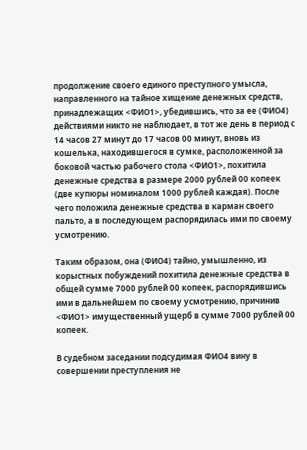продолжение своего единого преступного умысла, направленного на тайное хищение денежных средств, принадлежащих <ФИО1>, убедившись, что за ее (ФИО4) действиями никто не наблюдает, в тот же день в период с 14 часов 27 минут до 17 часов 00 минут, вновь из кошелька, находившегося в сумке, расположенной за боковой частью рабочего стола <ФИО1>, похитила денежные средства в размере 2000 рублей 00 копеек (две купюры номиналом 1000 рублей каждая). После чего положила денежные средства в карман своего пальто, а в последующем распорядилась ими по своему усмотрению.

Таким образом, она (ФИО4) тайно, умышленно, из корыстных побуждений похитила денежные средства в общей сумме 7000 рублей 00 копеек, распорядившись ими в дальнейшем по своему усмотрению, причинив <ФИО1> имущественный ущерб в сумме 7000 рублей 00 копеек.

В судебном заседании подсудимая ФИО4 вину в совершении преступления не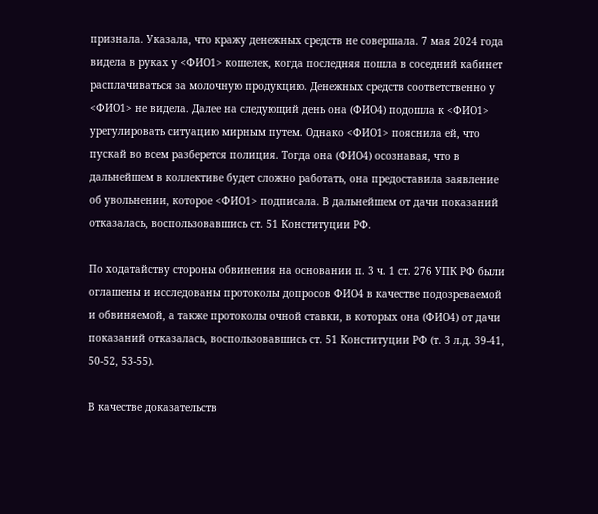признала. Указала, что кражу денежных средств не совершала. 7 мая 2024 года видела в руках у <ФИО1> кошелек, когда последняя пошла в соседний кабинет расплачиваться за молочную продукцию. Денежных средств соответственно у <ФИО1> не видела. Далее на следующий день она (ФИО4) подошла к <ФИО1> урегулировать ситуацию мирным путем. Однако <ФИО1> пояснила ей, что пускай во всем разберется полиция. Тогда она (ФИО4) осознавая, что в дальнейшем в коллективе будет сложно работать, она предоставила заявление об увольнении, которое <ФИО1> подписала. В дальнейшем от дачи показаний отказалась, воспользовавшись ст. 51 Конституции РФ.

По ходатайству стороны обвинения на основании п. 3 ч. 1 ст. 276 УПК РФ были оглашены и исследованы протоколы допросов ФИО4 в качестве подозреваемой и обвиняемой, а также протоколы очной ставки, в которых она (ФИО4) от дачи показаний отказалась, воспользовавшись ст. 51 Конституции РФ (т. 3 л.д. 39-41, 50-52, 53-55).

В качестве доказательств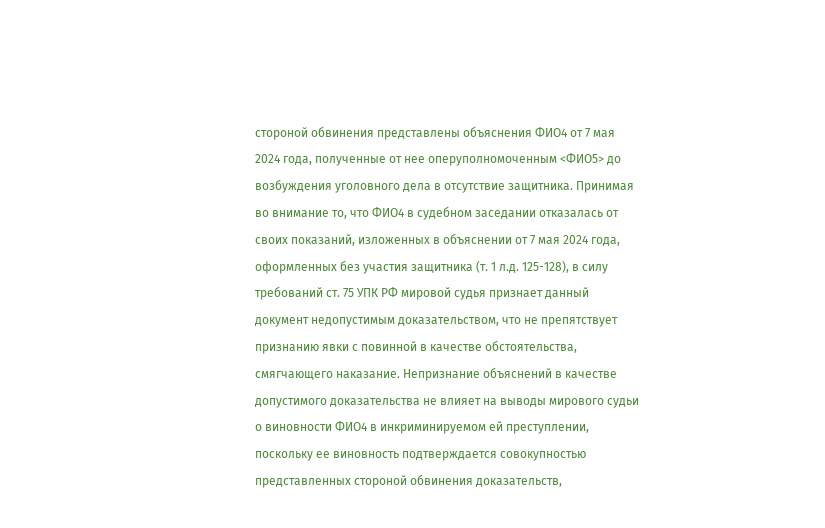стороной обвинения представлены объяснения ФИО4 от 7 мая 2024 года, полученные от нее оперуполномоченным <ФИО5> до возбуждения уголовного дела в отсутствие защитника. Принимая во внимание то, что ФИО4 в судебном заседании отказалась от своих показаний, изложенных в объяснении от 7 мая 2024 года, оформленных без участия защитника (т. 1 л.д. 125-128), в силу требований ст. 75 УПК РФ мировой судья признает данный документ недопустимым доказательством, что не препятствует признанию явки с повинной в качестве обстоятельства, смягчающего наказание. Непризнание объяснений в качестве допустимого доказательства не влияет на выводы мирового судьи о виновности ФИО4 в инкриминируемом ей преступлении, поскольку ее виновность подтверждается совокупностью представленных стороной обвинения доказательств,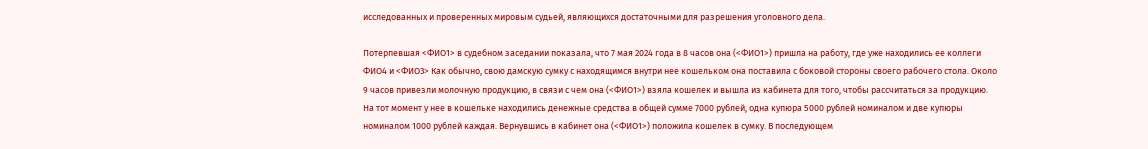исследованных и проверенных мировым судьей, являющихся достаточными для разрешения уголовного дела.

Потерпевшая <ФИО1> в судебном заседании показала, что 7 мая 2024 года в 8 часов она (<ФИО1>) пришла на работу, где уже находились ее коллеги ФИО4 и <ФИО3> Как обычно, свою дамскую сумку с находящимся внутри нее кошельком она поставила с боковой стороны своего рабочего стола. Около 9 часов привезли молочную продукцию, в связи с чем она (<ФИО1>) взяла кошелек и вышла из кабинета для того, чтобы рассчитаться за продукцию. На тот момент у нее в кошельке находились денежные средства в общей сумме 7000 рублей, одна купюра 5000 рублей номиналом и две купюры номиналом 1000 рублей каждая. Вернувшись в кабинет она (<ФИО1>) положила кошелек в сумку. В последующем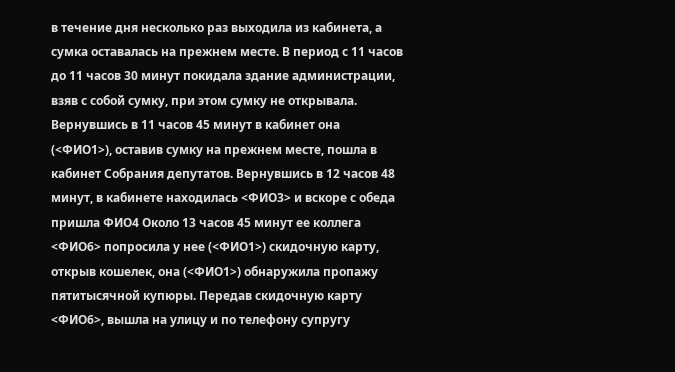в течение дня несколько раз выходила из кабинета, а сумка оставалась на прежнем месте. В период с 11 часов до 11 часов 30 минут покидала здание администрации, взяв с собой сумку, при этом сумку не открывала. Вернувшись в 11 часов 45 минут в кабинет она (<ФИО1>), оставив сумку на прежнем месте, пошла в кабинет Собрания депутатов. Вернувшись в 12 часов 48 минут, в кабинете находилась <ФИО3> и вскоре с обеда пришла ФИО4 Около 13 часов 45 минут ее коллега <ФИО6> попросила у нее (<ФИО1>) скидочную карту, открыв кошелек, она (<ФИО1>) обнаружила пропажу пятитысячной купюры. Передав скидочную карту <ФИО6>, вышла на улицу и по телефону супругу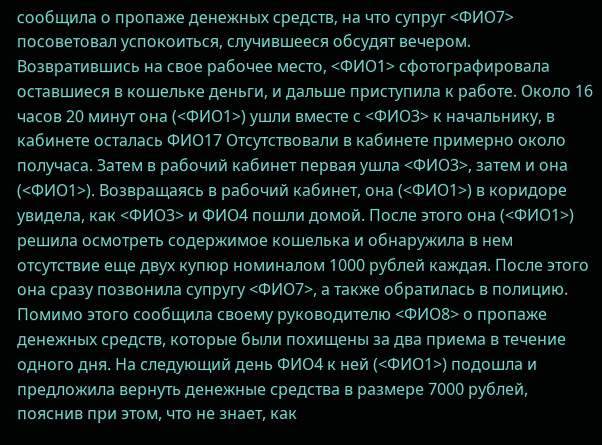сообщила о пропаже денежных средств, на что супруг <ФИО7> посоветовал успокоиться, случившееся обсудят вечером. Возвратившись на свое рабочее место, <ФИО1> сфотографировала оставшиеся в кошельке деньги, и дальше приступила к работе. Около 16 часов 20 минут она (<ФИО1>) ушли вместе с <ФИО3> к начальнику, в кабинете осталась ФИО17 Отсутствовали в кабинете примерно около получаса. Затем в рабочий кабинет первая ушла <ФИО3>, затем и она (<ФИО1>). Возвращаясь в рабочий кабинет, она (<ФИО1>) в коридоре увидела, как <ФИО3> и ФИО4 пошли домой. После этого она (<ФИО1>) решила осмотреть содержимое кошелька и обнаружила в нем отсутствие еще двух купюр номиналом 1000 рублей каждая. После этого она сразу позвонила супругу <ФИО7>, а также обратилась в полицию. Помимо этого сообщила своему руководителю <ФИО8> о пропаже денежных средств, которые были похищены за два приема в течение одного дня. На следующий день ФИО4 к ней (<ФИО1>) подошла и предложила вернуть денежные средства в размере 7000 рублей, пояснив при этом, что не знает, как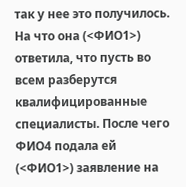так у нее это получилось. На что она (<ФИО1>) ответила, что пусть во всем разберутся квалифицированные специалисты. После чего ФИО4 подала ей (<ФИО1>) заявление на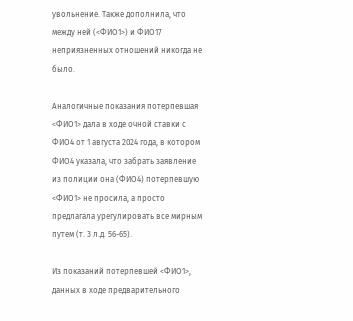увольнение. Также дополнила, что между ней (<ФИО1>) и ФИО17 неприязненных отношений никогда не было.

Аналогичные показания потерпевшая <ФИО1> дала в ходе очной ставки с ФИО4 от 1 августа 2024 года, в котором ФИО4 указала, что забрать заявление из полиции она (ФИО4) потерпевшую <ФИО1> не просила, а просто предлагала урегулировать все мирным путем (т. 3 л.д. 56-65).

Из показаний потерпевшей <ФИО1>, данных в ходе предварительного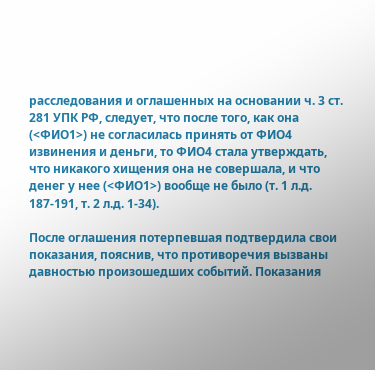расследования и оглашенных на основании ч. 3 ст. 281 УПК РФ, следует, что после того, как она (<ФИО1>) не согласилась принять от ФИО4 извинения и деньги, то ФИО4 стала утверждать, что никакого хищения она не совершала, и что денег у нее (<ФИО1>) вообще не было (т. 1 л.д. 187-191, т. 2 л.д. 1-34).

После оглашения потерпевшая подтвердила свои показания, пояснив, что противоречия вызваны давностью произошедших событий. Показания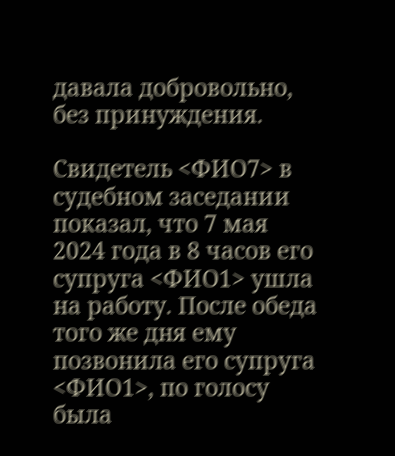давала добровольно, без принуждения.

Свидетель <ФИО7> в судебном заседании показал, что 7 мая 2024 года в 8 часов его супруга <ФИО1> ушла на работу. После обеда того же дня ему позвонила его супруга <ФИО1>, по голосу была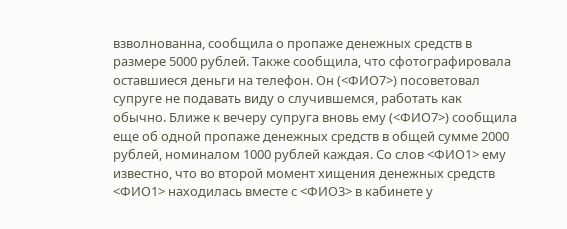взволнованна, сообщила о пропаже денежных средств в размере 5000 рублей. Также сообщила, что сфотографировала оставшиеся деньги на телефон. Он (<ФИО7>) посоветовал супруге не подавать виду о случившемся, работать как обычно. Ближе к вечеру супруга вновь ему (<ФИО7>) сообщила еще об одной пропаже денежных средств в общей сумме 2000 рублей, номиналом 1000 рублей каждая. Со слов <ФИО1> ему известно, что во второй момент хищения денежных средств <ФИО1> находилась вместе с <ФИО3> в кабинете у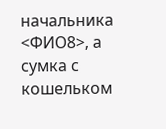начальника <ФИО8>, а сумка с кошельком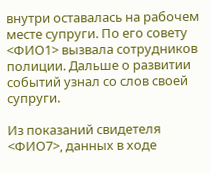внутри оставалась на рабочем месте супруги. По его совету <ФИО1> вызвала сотрудников полиции. Дальше о развитии событий узнал со слов своей супруги.

Из показаний свидетеля <ФИО7>, данных в ходе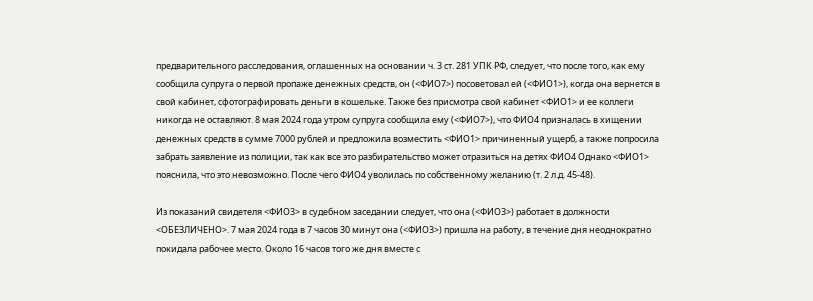предварительного расследования, оглашенных на основании ч. 3 ст. 281 УПК РФ, следует, что после того, как ему сообщила супруга о первой пропаже денежных средств, он (<ФИО7>) посоветовал ей (<ФИО1>), когда она вернется в свой кабинет, сфотографировать деньги в кошельке. Также без присмотра свой кабинет <ФИО1> и ее коллеги никогда не оставляют. 8 мая 2024 года утром супруга сообщила ему (<ФИО7>), что ФИО4 призналась в хищении денежных средств в сумме 7000 рублей и предложила возместить <ФИО1> причиненный ущерб, а также попросила забрать заявление из полиции, так как все это разбирательство может отразиться на детях ФИО4 Однако <ФИО1> пояснила, что это невозможно. После чего ФИО4 уволилась по собственному желанию (т. 2 л.д. 45-48).

Из показаний свидетеля <ФИО3> в судебном заседании следует, что она (<ФИО3>) работает в должности <ОБЕЗЛИЧЕНО>. 7 мая 2024 года в 7 часов 30 минут она (<ФИО3>) пришла на работу, в течение дня неоднократно покидала рабочее место. Около 16 часов того же дня вместе с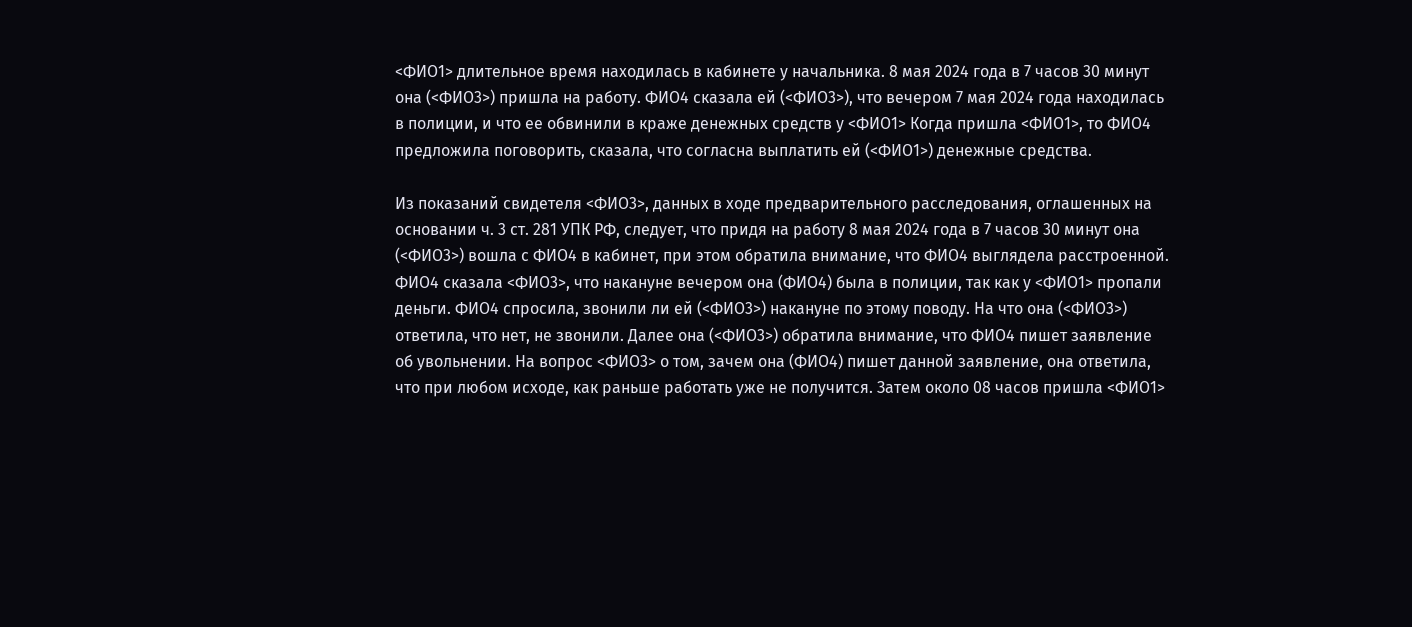<ФИО1> длительное время находилась в кабинете у начальника. 8 мая 2024 года в 7 часов 30 минут она (<ФИО3>) пришла на работу. ФИО4 сказала ей (<ФИО3>), что вечером 7 мая 2024 года находилась в полиции, и что ее обвинили в краже денежных средств у <ФИО1> Когда пришла <ФИО1>, то ФИО4 предложила поговорить, сказала, что согласна выплатить ей (<ФИО1>) денежные средства.

Из показаний свидетеля <ФИО3>, данных в ходе предварительного расследования, оглашенных на основании ч. 3 ст. 281 УПК РФ, следует, что придя на работу 8 мая 2024 года в 7 часов 30 минут она (<ФИО3>) вошла с ФИО4 в кабинет, при этом обратила внимание, что ФИО4 выглядела расстроенной. ФИО4 сказала <ФИО3>, что накануне вечером она (ФИО4) была в полиции, так как у <ФИО1> пропали деньги. ФИО4 спросила, звонили ли ей (<ФИО3>) накануне по этому поводу. На что она (<ФИО3>) ответила, что нет, не звонили. Далее она (<ФИО3>) обратила внимание, что ФИО4 пишет заявление об увольнении. На вопрос <ФИО3> о том, зачем она (ФИО4) пишет данной заявление, она ответила, что при любом исходе, как раньше работать уже не получится. Затем около 08 часов пришла <ФИО1>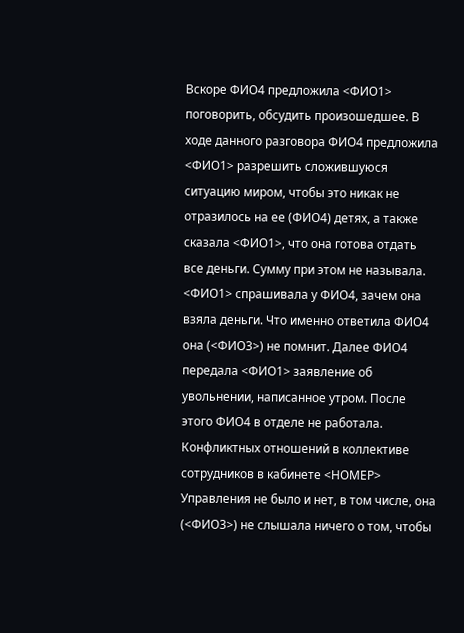Вскоре ФИО4 предложила <ФИО1> поговорить, обсудить произошедшее. В ходе данного разговора ФИО4 предложила <ФИО1> разрешить сложившуюся ситуацию миром, чтобы это никак не отразилось на ее (ФИО4) детях, а также сказала <ФИО1>, что она готова отдать все деньги. Сумму при этом не называла. <ФИО1> спрашивала у ФИО4, зачем она взяла деньги. Что именно ответила ФИО4 она (<ФИО3>) не помнит. Далее ФИО4 передала <ФИО1> заявление об увольнении, написанное утром. После этого ФИО4 в отделе не работала. Конфликтных отношений в коллективе сотрудников в кабинете <НОМЕР> Управления не было и нет, в том числе, она (<ФИО3>) не слышала ничего о том, чтобы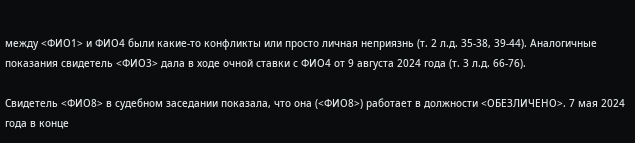между <ФИО1> и ФИО4 были какие-то конфликты или просто личная неприязнь (т. 2 л.д. 35-38, 39-44). Аналогичные показания свидетель <ФИО3> дала в ходе очной ставки с ФИО4 от 9 августа 2024 года (т. 3 л.д. 66-76).

Свидетель <ФИО8> в судебном заседании показала, что она (<ФИО8>) работает в должности <ОБЕЗЛИЧЕНО>. 7 мая 2024 года в конце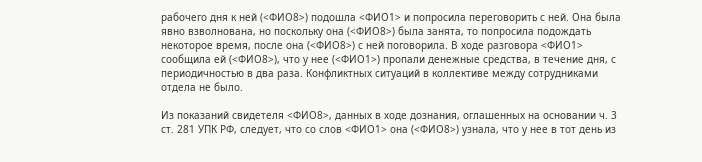рабочего дня к ней (<ФИО8>) подошла <ФИО1> и попросила переговорить с ней. Она была явно взволнована, но поскольку она (<ФИО8>) была занята, то попросила подождать некоторое время, после она (<ФИО8>) с ней поговорила. В ходе разговора <ФИО1> сообщила ей (<ФИО8>), что у нее (<ФИО1>) пропали денежные средства, в течение дня, с периодичностью в два раза. Конфликтных ситуаций в коллективе между сотрудниками отдела не было.

Из показаний свидетеля <ФИО8>, данных в ходе дознания, оглашенных на основании ч. 3 ст. 281 УПК РФ, следует, что со слов <ФИО1> она (<ФИО8>) узнала, что у нее в тот день из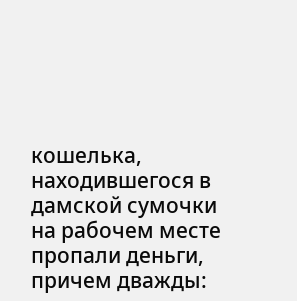кошелька, находившегося в дамской сумочки на рабочем месте пропали деньги, причем дважды: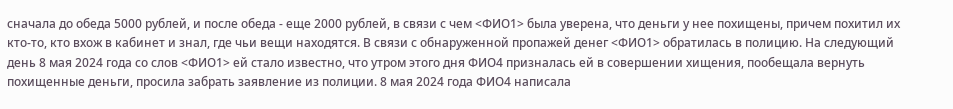сначала до обеда 5000 рублей, и после обеда - еще 2000 рублей, в связи с чем <ФИО1> была уверена, что деньги у нее похищены, причем похитил их кто-то, кто вхож в кабинет и знал, где чьи вещи находятся. В связи с обнаруженной пропажей денег <ФИО1> обратилась в полицию. На следующий день 8 мая 2024 года со слов <ФИО1> ей стало известно, что утром этого дня ФИО4 призналась ей в совершении хищения, пообещала вернуть похищенные деньги, просила забрать заявление из полиции. 8 мая 2024 года ФИО4 написала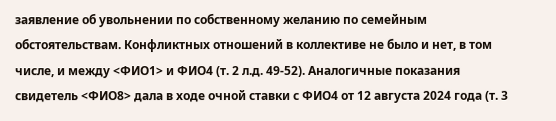заявление об увольнении по собственному желанию по семейным обстоятельствам. Конфликтных отношений в коллективе не было и нет, в том числе, и между <ФИО1> и ФИО4 (т. 2 л.д. 49-52). Аналогичные показания свидетель <ФИО8> дала в ходе очной ставки с ФИО4 от 12 августа 2024 года (т. 3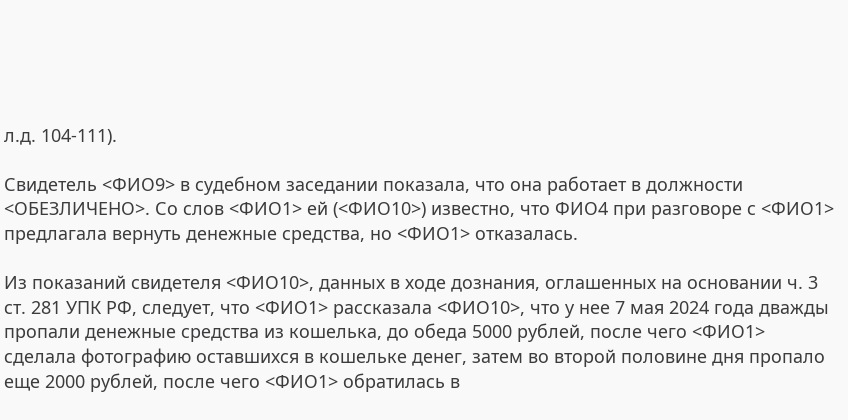л.д. 104-111).

Свидетель <ФИО9> в судебном заседании показала, что она работает в должности <ОБЕЗЛИЧЕНО>. Со слов <ФИО1> ей (<ФИО10>) известно, что ФИО4 при разговоре с <ФИО1> предлагала вернуть денежные средства, но <ФИО1> отказалась.

Из показаний свидетеля <ФИО10>, данных в ходе дознания, оглашенных на основании ч. 3 ст. 281 УПК РФ, следует, что <ФИО1> рассказала <ФИО10>, что у нее 7 мая 2024 года дважды пропали денежные средства из кошелька, до обеда 5000 рублей, после чего <ФИО1> сделала фотографию оставшихся в кошельке денег, затем во второй половине дня пропало еще 2000 рублей, после чего <ФИО1> обратилась в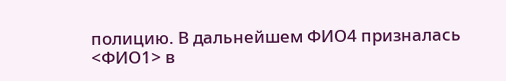полицию. В дальнейшем ФИО4 призналась <ФИО1> в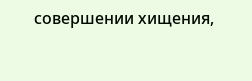совершении хищения,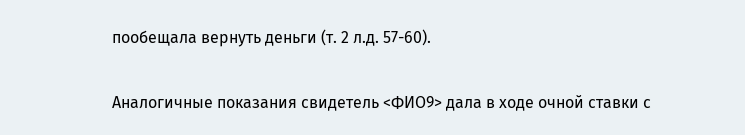пообещала вернуть деньги (т. 2 л.д. 57-60).

Аналогичные показания свидетель <ФИО9> дала в ходе очной ставки с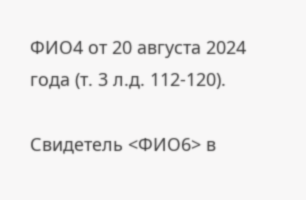ФИО4 от 20 августа 2024 года (т. 3 л.д. 112-120).

Свидетель <ФИО6> в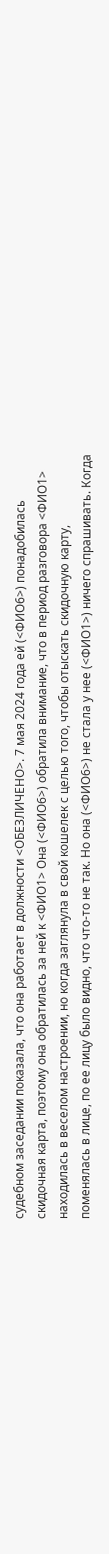судебном заседании показала, что она работает в должности <ОБЕЗЛИЧЕНО>. 7 мая 2024 года ей (<ФИО6>) понадобилась скидочная карта, поэтому она обратилась за ней к <ФИО1> Она (<ФИО6>) обратила внимание, что в период разговора <ФИО1> находилась в веселом настроении, но когда заглянула в свой кошелек с целью того, чтобы отыскать скидочную карту, поменялась в лице, по ее лицу было видно, что что-то не так. Но она (<ФИО6>) не стала у нее (<ФИО1>) ничего спрашивать. Когда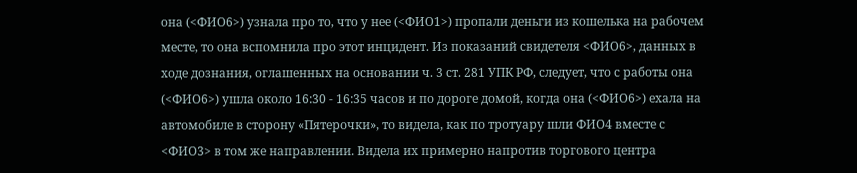она (<ФИО6>) узнала про то, что у нее (<ФИО1>) пропали деньги из кошелька на рабочем месте, то она вспомнила про этот инцидент. Из показаний свидетеля <ФИО6>, данных в ходе дознания, оглашенных на основании ч. 3 ст. 281 УПК РФ, следует, что с работы она (<ФИО6>) ушла около 16:30 - 16:35 часов и по дороге домой, когда она (<ФИО6>) ехала на автомобиле в сторону «Пятерочки», то видела, как по тротуару шли ФИО4 вместе с <ФИО3> в том же направлении. Видела их примерно напротив торгового центра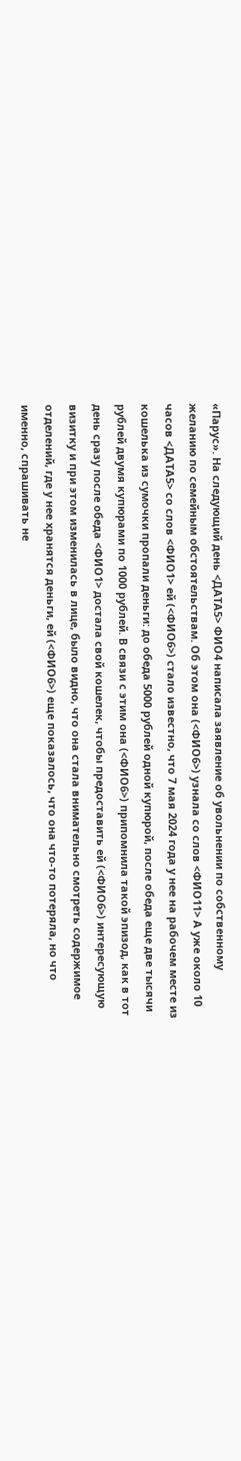«Парус». На следующий день <ДАТА5> ФИО4 написала заявление об увольнении по собственному желанию по семейным обстоятельствам. Об этом она (<ФИО6>) узнала со слов <ФИО11> А уже около 10 часов <ДАТА5> со слов <ФИО1> ей (<ФИО6>) стало известно, что 7 мая 2024 года у нее на рабочем месте из кошелька из сумочки пропали деньги: до обеда 5000 рублей одной купюрой, после обеда еще две тысячи рублей двумя купюрами по 1000 рублей. В связи с этим она (<ФИО6>) припомнила такой эпизод, как в тот день сразу после обеда <ФИО1> достала свой кошелек, чтобы предоставить ей (<ФИО6>) интересующую визитку и при этом изменилась в лице, было видно, что она стала внимательно смотреть содержимое отделений, где у нее хранятся деньги, ей (<ФИО6>) еще показалось, что она что-то потеряла, но что именно, спрашивать не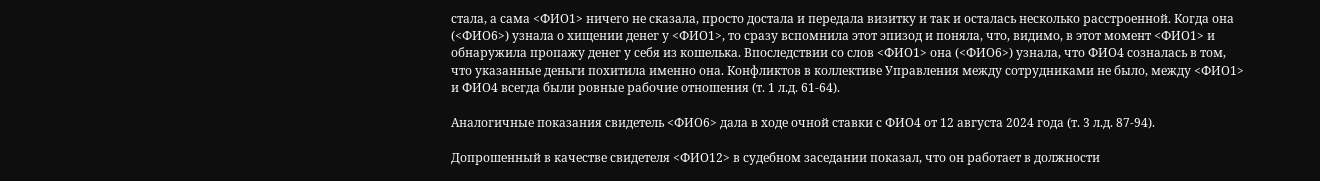стала, а сама <ФИО1> ничего не сказала, просто достала и передала визитку и так и осталась несколько расстроенной. Когда она (<ФИО6>) узнала о хищении денег у <ФИО1>, то сразу вспомнила этот эпизод и поняла, что, видимо, в этот момент <ФИО1> и обнаружила пропажу денег у себя из кошелька. Впоследствии со слов <ФИО1> она (<ФИО6>) узнала, что ФИО4 созналась в том, что указанные деньги похитила именно она. Конфликтов в коллективе Управления между сотрудниками не было, между <ФИО1> и ФИО4 всегда были ровные рабочие отношения (т. 1 л.д. 61-64).

Аналогичные показания свидетель <ФИО6> дала в ходе очной ставки с ФИО4 от 12 августа 2024 года (т. 3 л.д. 87-94).

Допрошенный в качестве свидетеля <ФИО12> в судебном заседании показал, что он работает в должности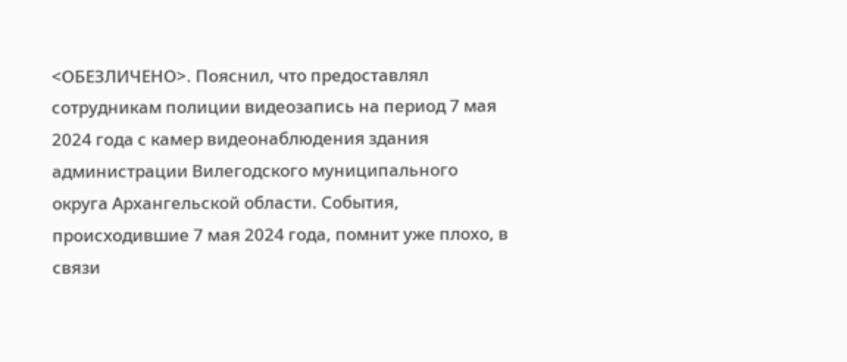<ОБЕЗЛИЧЕНО>. Пояснил, что предоставлял сотрудникам полиции видеозапись на период 7 мая 2024 года с камер видеонаблюдения здания администрации Вилегодского муниципального округа Архангельской области. События, происходившие 7 мая 2024 года, помнит уже плохо, в связи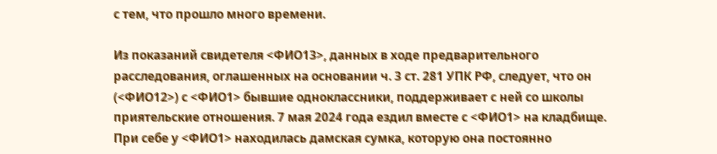с тем, что прошло много времени.

Из показаний свидетеля <ФИО13>, данных в ходе предварительного расследования, оглашенных на основании ч. 3 ст. 281 УПК РФ, следует, что он (<ФИО12>) с <ФИО1> бывшие одноклассники, поддерживает с ней со школы приятельские отношения. 7 мая 2024 года ездил вместе с <ФИО1> на кладбище. При себе у <ФИО1> находилась дамская сумка, которую она постоянно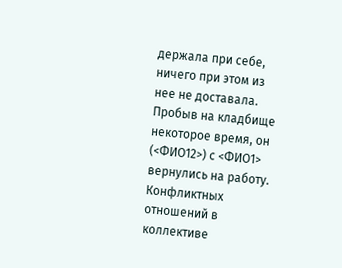держала при себе, ничего при этом из нее не доставала. Пробыв на кладбище некоторое время, он (<ФИО12>) с <ФИО1> вернулись на работу. Конфликтных отношений в коллективе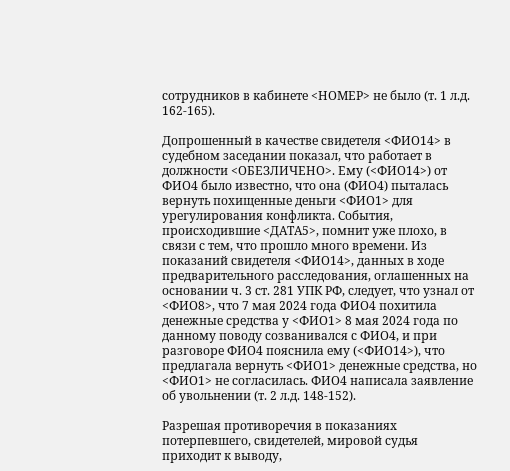сотрудников в кабинете <НОМЕР> не было (т. 1 л.д. 162-165).

Допрошенный в качестве свидетеля <ФИО14> в судебном заседании показал, что работает в должности <ОБЕЗЛИЧЕНО>. Ему (<ФИО14>) от ФИО4 было известно, что она (ФИО4) пыталась вернуть похищенные деньги <ФИО1> для урегулирования конфликта. События, происходившие <ДАТА5>, помнит уже плохо, в связи с тем, что прошло много времени. Из показаний свидетеля <ФИО14>, данных в ходе предварительного расследования, оглашенных на основании ч. 3 ст. 281 УПК РФ, следует, что узнал от <ФИО8>, что 7 мая 2024 года ФИО4 похитила денежные средства у <ФИО1> 8 мая 2024 года по данному поводу созванивался с ФИО4, и при разговоре ФИО4 пояснила ему (<ФИО14>), что предлагала вернуть <ФИО1> денежные средства, но <ФИО1> не согласилась. ФИО4 написала заявление об увольнении (т. 2 л.д. 148-152).

Разрешая противоречия в показаниях потерпевшего, свидетелей, мировой судья приходит к выводу,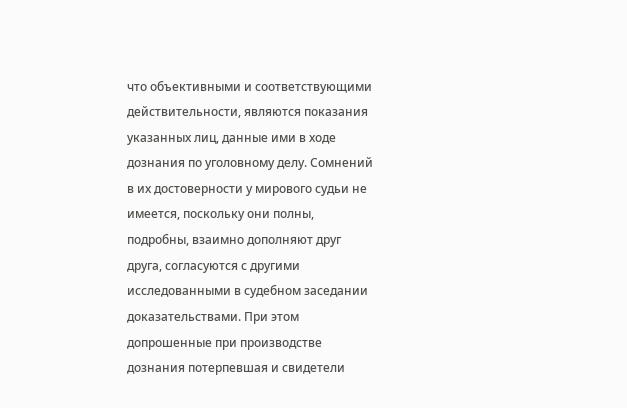что объективными и соответствующими действительности, являются показания указанных лиц, данные ими в ходе дознания по уголовному делу. Сомнений в их достоверности у мирового судьи не имеется, поскольку они полны, подробны, взаимно дополняют друг друга, согласуются с другими исследованными в судебном заседании доказательствами. При этом допрошенные при производстве дознания потерпевшая и свидетели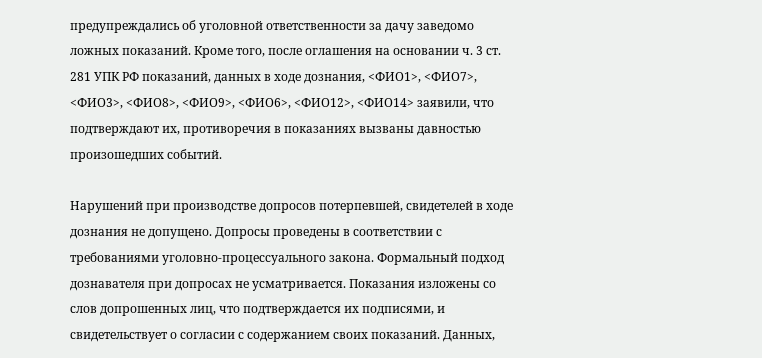предупреждались об уголовной ответственности за дачу заведомо ложных показаний. Кроме того, после оглашения на основании ч. 3 ст. 281 УПК РФ показаний, данных в ходе дознания, <ФИО1>, <ФИО7>, <ФИО3>, <ФИО8>, <ФИО9>, <ФИО6>, <ФИО12>, <ФИО14> заявили, что подтверждают их, противоречия в показаниях вызваны давностью произошедших событий.

Нарушений при производстве допросов потерпевшей, свидетелей в ходе дознания не допущено. Допросы проведены в соответствии с требованиями уголовно-процессуального закона. Формальный подход дознавателя при допросах не усматривается. Показания изложены со слов допрошенных лиц, что подтверждается их подписями, и свидетельствует о согласии с содержанием своих показаний. Данных,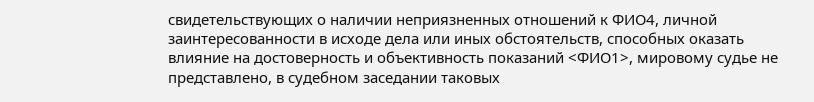свидетельствующих о наличии неприязненных отношений к ФИО4, личной заинтересованности в исходе дела или иных обстоятельств, способных оказать влияние на достоверность и объективность показаний <ФИО1>, мировому судье не представлено, в судебном заседании таковых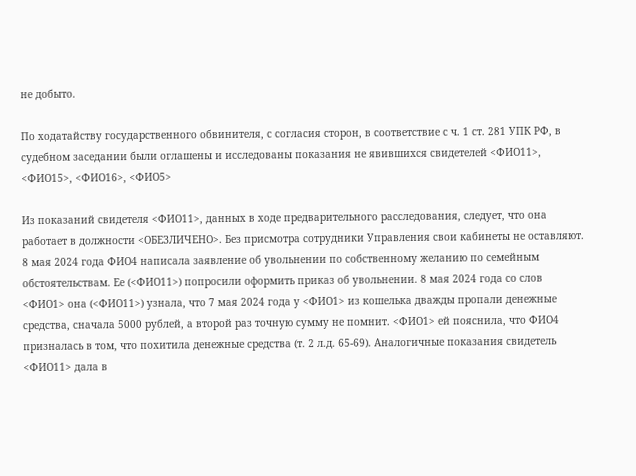не добыто.

По ходатайству государственного обвинителя, с согласия сторон, в соответствие с ч. 1 ст. 281 УПК РФ, в судебном заседании были оглашены и исследованы показания не явившихся свидетелей <ФИО11>, <ФИО15>, <ФИО16>, <ФИО5>

Из показаний свидетеля <ФИО11>, данных в ходе предварительного расследования, следует, что она работает в должности <ОБЕЗЛИЧЕНО>. Без присмотра сотрудники Управления свои кабинеты не оставляют. 8 мая 2024 года ФИО4 написала заявление об увольнении по собственному желанию по семейным обстоятельствам. Ее (<ФИО11>) попросили оформить приказ об увольнении. 8 мая 2024 года со слов <ФИО1> она (<ФИО11>) узнала, что 7 мая 2024 года у <ФИО1> из кошелька дважды пропали денежные средства, сначала 5000 рублей, а второй раз точную сумму не помнит. <ФИО1> ей пояснила, что ФИО4 призналась в том, что похитила денежные средства (т. 2 л.д. 65-69). Аналогичные показания свидетель <ФИО11> дала в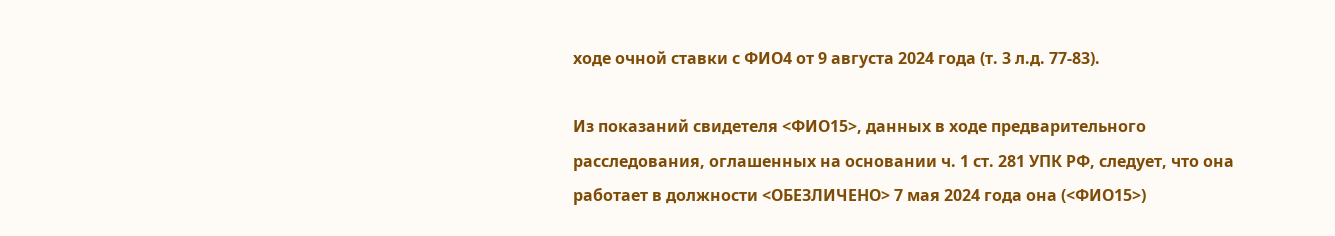ходе очной ставки с ФИО4 от 9 августа 2024 года (т. 3 л.д. 77-83).

Из показаний свидетеля <ФИО15>, данных в ходе предварительного расследования, оглашенных на основании ч. 1 ст. 281 УПК РФ, следует, что она работает в должности <ОБЕЗЛИЧЕНО> 7 мая 2024 года она (<ФИО15>)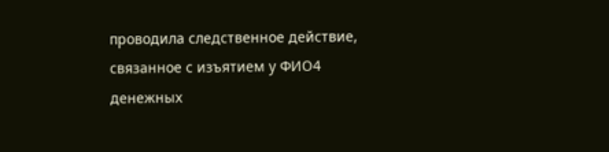проводила следственное действие, связанное с изъятием у ФИО4 денежных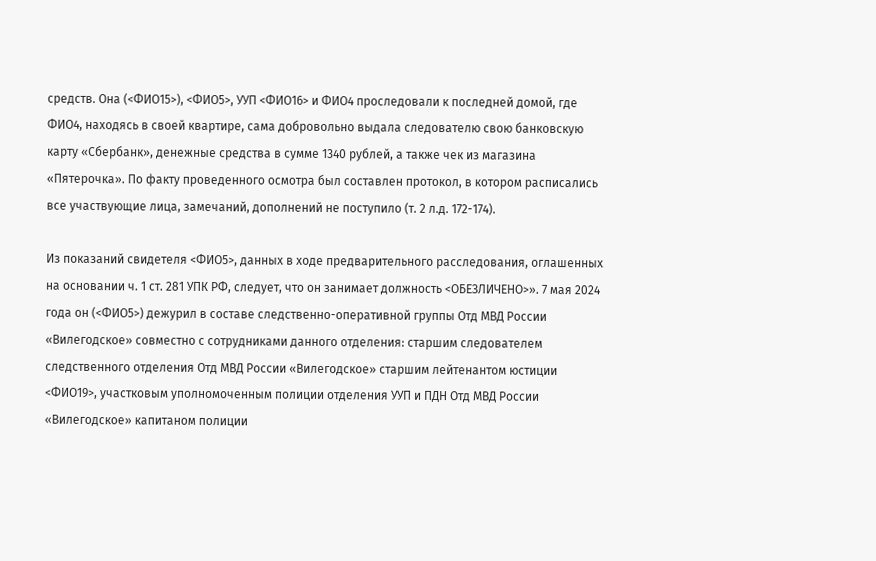средств. Она (<ФИО15>), <ФИО5>, УУП <ФИО16> и ФИО4 проследовали к последней домой, где ФИО4, находясь в своей квартире, сама добровольно выдала следователю свою банковскую карту «Сбербанк», денежные средства в сумме 1340 рублей, а также чек из магазина «Пятерочка». По факту проведенного осмотра был составлен протокол, в котором расписались все участвующие лица, замечаний, дополнений не поступило (т. 2 л.д. 172-174).

Из показаний свидетеля <ФИО5>, данных в ходе предварительного расследования, оглашенных на основании ч. 1 ст. 281 УПК РФ, следует, что он занимает должность <ОБЕЗЛИЧЕНО>». 7 мая 2024 года он (<ФИО5>) дежурил в составе следственно-оперативной группы Отд МВД России «Вилегодское» совместно с сотрудниками данного отделения: старшим следователем следственного отделения Отд МВД России «Вилегодское» старшим лейтенантом юстиции <ФИО19>, участковым уполномоченным полиции отделения УУП и ПДН Отд МВД России «Вилегодское» капитаном полиции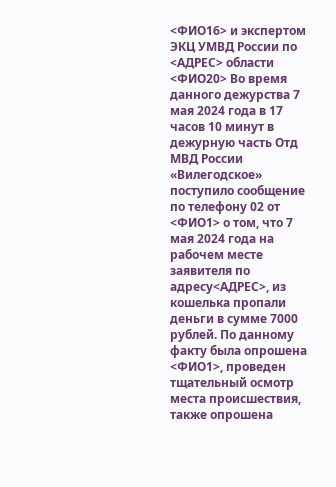<ФИО16> и экспертом ЭКЦ УМВД России по <АДРЕС> области <ФИО20> Во время данного дежурства 7 мая 2024 года в 17 часов 10 минут в дежурную часть Отд МВД России «Вилегодское» поступило сообщение по телефону 02 от <ФИО1> о том, что 7 мая 2024 года на рабочем месте заявителя по адресу<АДРЕС>, из кошелька пропали деньги в сумме 7000 рублей. По данному факту была опрошена <ФИО1>, проведен тщательный осмотр места происшествия, также опрошена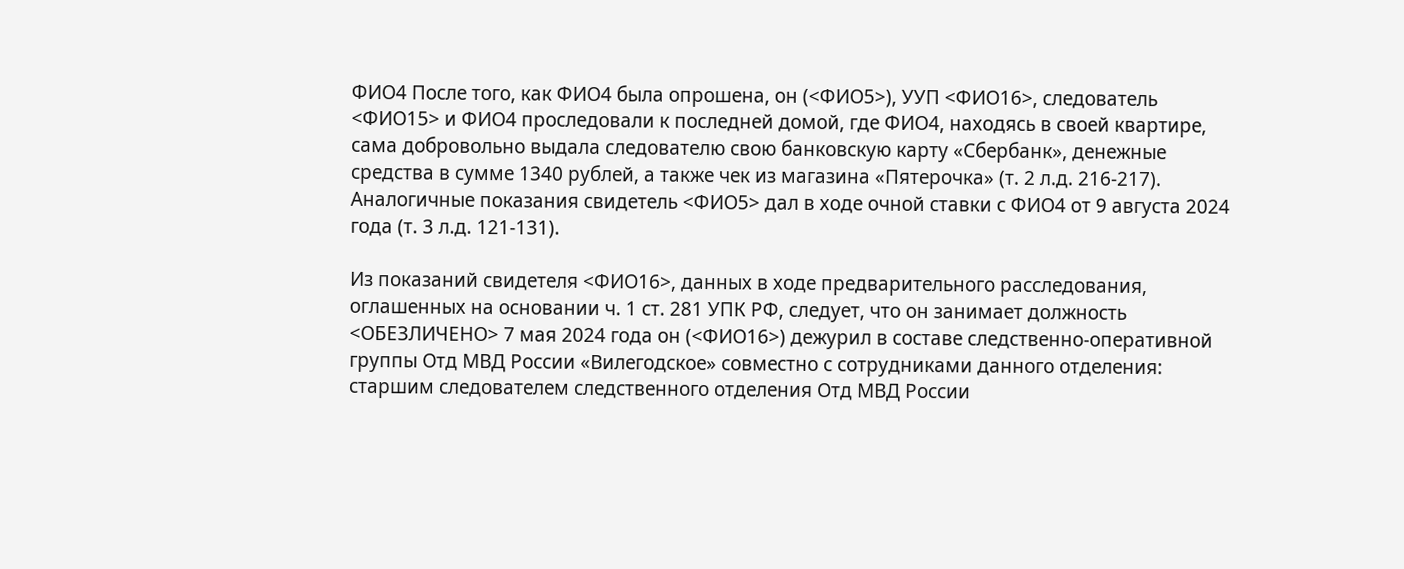ФИО4 После того, как ФИО4 была опрошена, он (<ФИО5>), УУП <ФИО16>, следователь <ФИО15> и ФИО4 проследовали к последней домой, где ФИО4, находясь в своей квартире, сама добровольно выдала следователю свою банковскую карту «Сбербанк», денежные средства в сумме 1340 рублей, а также чек из магазина «Пятерочка» (т. 2 л.д. 216-217). Аналогичные показания свидетель <ФИО5> дал в ходе очной ставки с ФИО4 от 9 августа 2024 года (т. 3 л.д. 121-131).

Из показаний свидетеля <ФИО16>, данных в ходе предварительного расследования, оглашенных на основании ч. 1 ст. 281 УПК РФ, следует, что он занимает должность <ОБЕЗЛИЧЕНО> 7 мая 2024 года он (<ФИО16>) дежурил в составе следственно-оперативной группы Отд МВД России «Вилегодское» совместно с сотрудниками данного отделения: старшим следователем следственного отделения Отд МВД России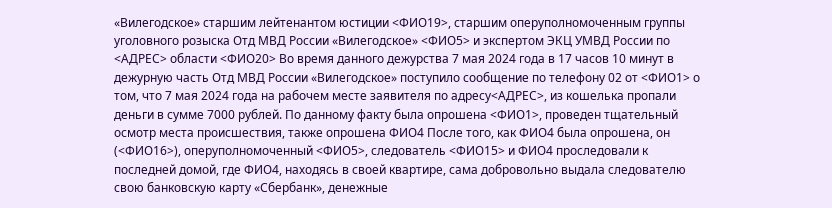«Вилегодское» старшим лейтенантом юстиции <ФИО19>, старшим оперуполномоченным группы уголовного розыска Отд МВД России «Вилегодское» <ФИО5> и экспертом ЭКЦ УМВД России по <АДРЕС> области <ФИО20> Во время данного дежурства 7 мая 2024 года в 17 часов 10 минут в дежурную часть Отд МВД России «Вилегодское» поступило сообщение по телефону 02 от <ФИО1> о том, что 7 мая 2024 года на рабочем месте заявителя по адресу<АДРЕС>, из кошелька пропали деньги в сумме 7000 рублей. По данному факту была опрошена <ФИО1>, проведен тщательный осмотр места происшествия, также опрошена ФИО4 После того, как ФИО4 была опрошена, он (<ФИО16>), оперуполномоченный <ФИО5>, следователь <ФИО15> и ФИО4 проследовали к последней домой, где ФИО4, находясь в своей квартире, сама добровольно выдала следователю свою банковскую карту «Сбербанк», денежные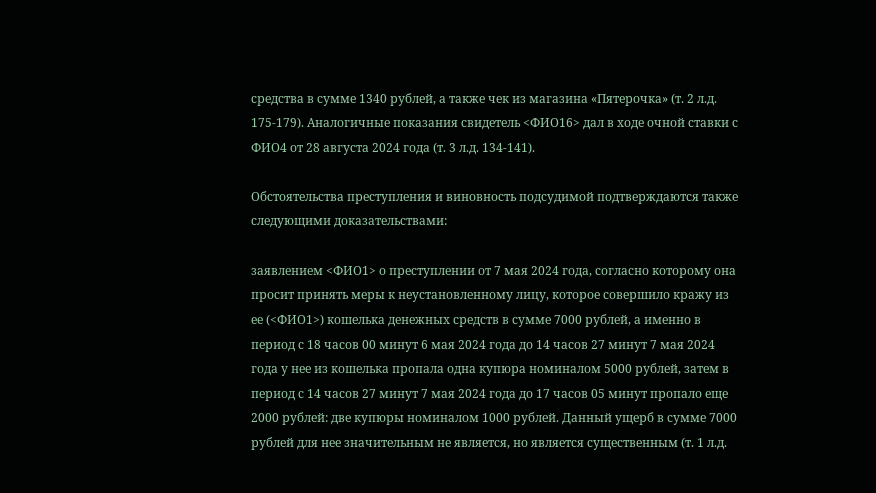средства в сумме 1340 рублей, а также чек из магазина «Пятерочка» (т. 2 л.д. 175-179). Аналогичные показания свидетель <ФИО16> дал в ходе очной ставки с ФИО4 от 28 августа 2024 года (т. 3 л.д. 134-141).

Обстоятельства преступления и виновность подсудимой подтверждаются также следующими доказательствами:

заявлением <ФИО1> о преступлении от 7 мая 2024 года, согласно которому она просит принять меры к неустановленному лицу, которое совершило кражу из ее (<ФИО1>) кошелька денежных средств в сумме 7000 рублей, а именно в период с 18 часов 00 минут 6 мая 2024 года до 14 часов 27 минут 7 мая 2024 года у нее из кошелька пропала одна купюра номиналом 5000 рублей, затем в период с 14 часов 27 минут 7 мая 2024 года до 17 часов 05 минут пропало еще 2000 рублей: две купюры номиналом 1000 рублей. Данный ущерб в сумме 7000 рублей для нее значительным не является, но является существенным (т. 1 л.д.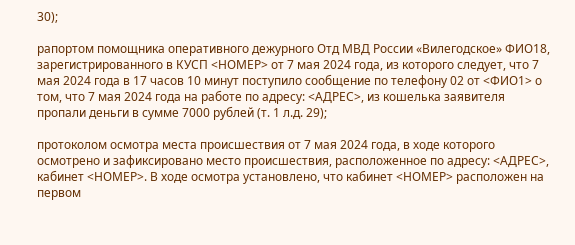30);

рапортом помощника оперативного дежурного Отд МВД России «Вилегодское» ФИО18, зарегистрированного в КУСП <НОМЕР> от 7 мая 2024 года, из которого следует, что 7 мая 2024 года в 17 часов 10 минут поступило сообщение по телефону 02 от <ФИО1> о том, что 7 мая 2024 года на работе по адресу: <АДРЕС>, из кошелька заявителя пропали деньги в сумме 7000 рублей (т. 1 л.д. 29);

протоколом осмотра места происшествия от 7 мая 2024 года, в ходе которого осмотрено и зафиксировано место происшествия, расположенное по адресу: <АДРЕС>, кабинет <НОМЕР>. В ходе осмотра установлено, что кабинет <НОМЕР> расположен на первом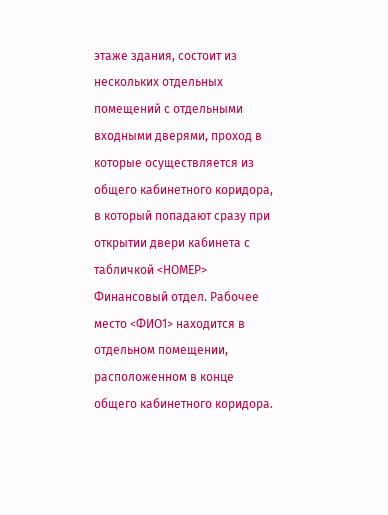этаже здания, состоит из нескольких отдельных помещений с отдельными входными дверями, проход в которые осуществляется из общего кабинетного коридора, в который попадают сразу при открытии двери кабинета с табличкой <НОМЕР> Финансовый отдел. Рабочее место <ФИО1> находится в отдельном помещении, расположенном в конце общего кабинетного коридора.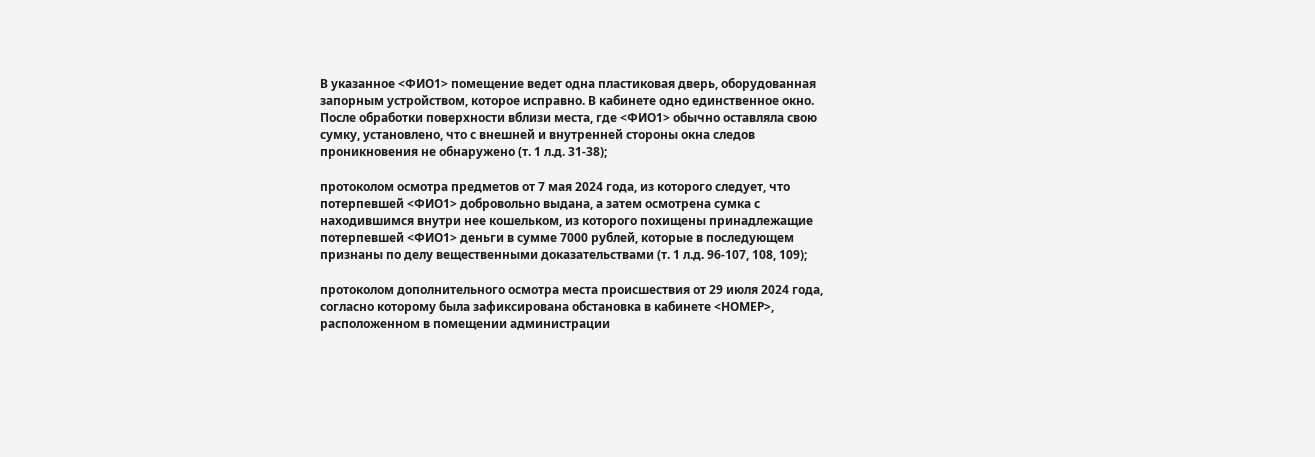В указанное <ФИО1> помещение ведет одна пластиковая дверь, оборудованная запорным устройством, которое исправно. В кабинете одно единственное окно. После обработки поверхности вблизи места, где <ФИО1> обычно оставляла свою сумку, установлено, что с внешней и внутренней стороны окна следов проникновения не обнаружено (т. 1 л.д. 31-38);

протоколом осмотра предметов от 7 мая 2024 года, из которого следует, что потерпевшей <ФИО1> добровольно выдана, а затем осмотрена сумка с находившимся внутри нее кошельком, из которого похищены принадлежащие потерпевшей <ФИО1> деньги в сумме 7000 рублей, которые в последующем признаны по делу вещественными доказательствами (т. 1 л.д. 96-107, 108, 109);

протоколом дополнительного осмотра места происшествия от 29 июля 2024 года, согласно которому была зафиксирована обстановка в кабинете <НОМЕР>, расположенном в помещении администрации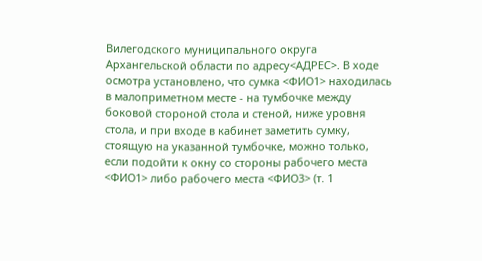Вилегодского муниципального округа Архангельской области по адресу<АДРЕС>. В ходе осмотра установлено, что сумка <ФИО1> находилась в малоприметном месте - на тумбочке между боковой стороной стола и стеной, ниже уровня стола, и при входе в кабинет заметить сумку, стоящую на указанной тумбочке, можно только, если подойти к окну со стороны рабочего места <ФИО1> либо рабочего места <ФИО3> (т. 1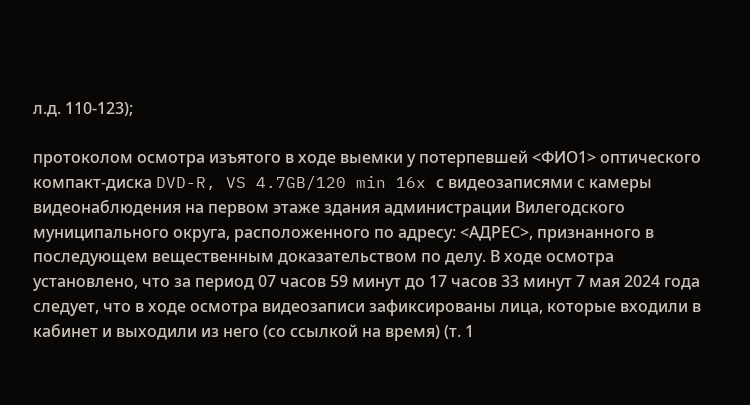л.д. 110-123);

протоколом осмотра изъятого в ходе выемки у потерпевшей <ФИО1> оптического компакт-диска DVD-R, VS 4.7GB/120 min 16x с видеозаписями с камеры видеонаблюдения на первом этаже здания администрации Вилегодского муниципального округа, расположенного по адресу: <АДРЕС>, признанного в последующем вещественным доказательством по делу. В ходе осмотра установлено, что за период 07 часов 59 минут до 17 часов 33 минут 7 мая 2024 года следует, что в ходе осмотра видеозаписи зафиксированы лица, которые входили в кабинет и выходили из него (со ссылкой на время) (т. 1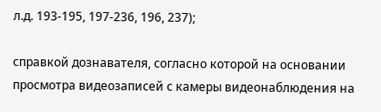л.д. 193-195, 197-236, 196, 237);

справкой дознавателя, согласно которой на основании просмотра видеозаписей с камеры видеонаблюдения на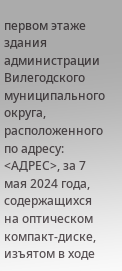первом этаже здания администрации Вилегодского муниципального округа, расположенного по адресу: <АДРЕС>, за 7 мая 2024 года, содержащихся на оптическом компакт-диске, изъятом в ходе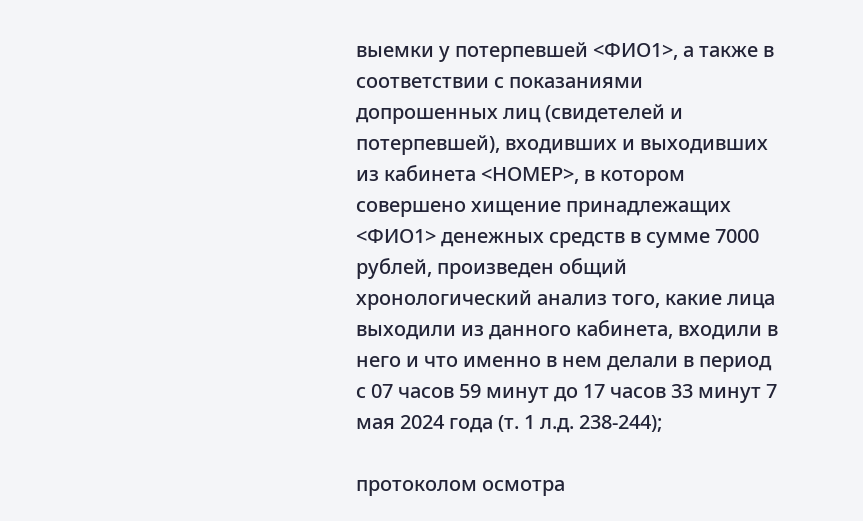выемки у потерпевшей <ФИО1>, а также в соответствии с показаниями допрошенных лиц (свидетелей и потерпевшей), входивших и выходивших из кабинета <НОМЕР>, в котором совершено хищение принадлежащих <ФИО1> денежных средств в сумме 7000 рублей, произведен общий хронологический анализ того, какие лица выходили из данного кабинета, входили в него и что именно в нем делали в период с 07 часов 59 минут до 17 часов 33 минут 7 мая 2024 года (т. 1 л.д. 238-244);

протоколом осмотра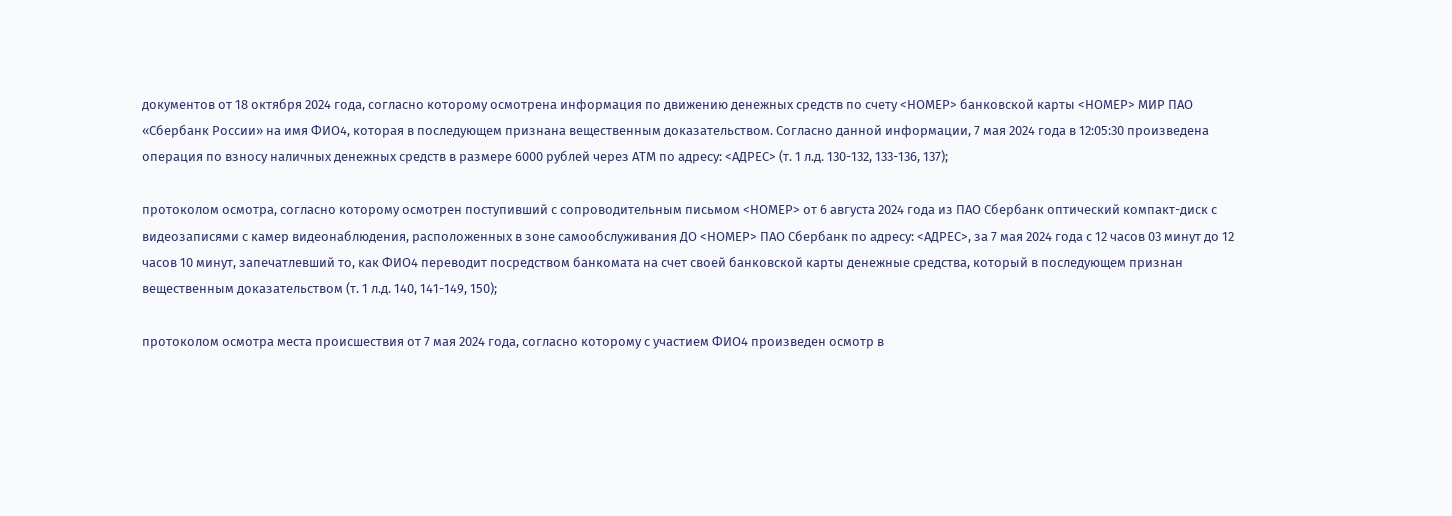документов от 18 октября 2024 года, согласно которому осмотрена информация по движению денежных средств по счету <НОМЕР> банковской карты <НОМЕР> МИР ПАО «Сбербанк России» на имя ФИО4, которая в последующем признана вещественным доказательством. Согласно данной информации, 7 мая 2024 года в 12:05:30 произведена операция по взносу наличных денежных средств в размере 6000 рублей через АТМ по адресу: <АДРЕС> (т. 1 л.д. 130-132, 133-136, 137);

протоколом осмотра, согласно которому осмотрен поступивший с сопроводительным письмом <НОМЕР> от 6 августа 2024 года из ПАО Сбербанк оптический компакт-диск с видеозаписями с камер видеонаблюдения, расположенных в зоне самообслуживания ДО <НОМЕР> ПАО Сбербанк по адресу: <АДРЕС>, за 7 мая 2024 года с 12 часов 03 минут до 12 часов 10 минут, запечатлевший то, как ФИО4 переводит посредством банкомата на счет своей банковской карты денежные средства, который в последующем признан вещественным доказательством (т. 1 л.д. 140, 141-149, 150);

протоколом осмотра места происшествия от 7 мая 2024 года, согласно которому с участием ФИО4 произведен осмотр в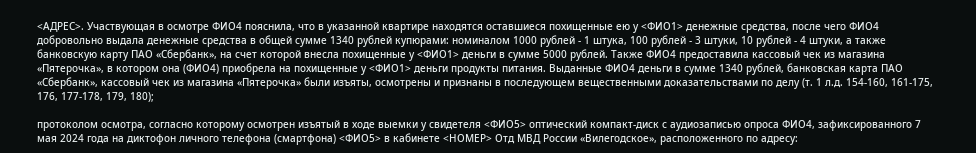<АДРЕС>. Участвующая в осмотре ФИО4 пояснила, что в указанной квартире находятся оставшиеся похищенные ею у <ФИО1> денежные средства, после чего ФИО4 добровольно выдала денежные средства в общей сумме 1340 рублей купюрами: номиналом 1000 рублей - 1 штука, 100 рублей - 3 штуки, 10 рублей - 4 штуки, а также банковскую карту ПАО «Сбербанк», на счет которой внесла похищенные у <ФИО1> деньги в сумме 5000 рублей. Также ФИО4 предоставила кассовый чек из магазина «Пятерочка», в котором она (ФИО4) приобрела на похищенные у <ФИО1> деньги продукты питания. Выданные ФИО4 деньги в сумме 1340 рублей, банковская карта ПАО «Сбербанк», кассовый чек из магазина «Пятерочка» были изъяты, осмотрены и признаны в последующем вещественными доказательствами по делу (т. 1 л.д. 154-160, 161-175, 176, 177-178, 179, 180);

протоколом осмотра, согласно которому осмотрен изъятый в ходе выемки у свидетеля <ФИО5> оптический компакт-диск с аудиозаписью опроса ФИО4, зафиксированного 7 мая 2024 года на диктофон личного телефона (смартфона) <ФИО5> в кабинете <НОМЕР> Отд МВД России «Вилегодское», расположенного по адресу: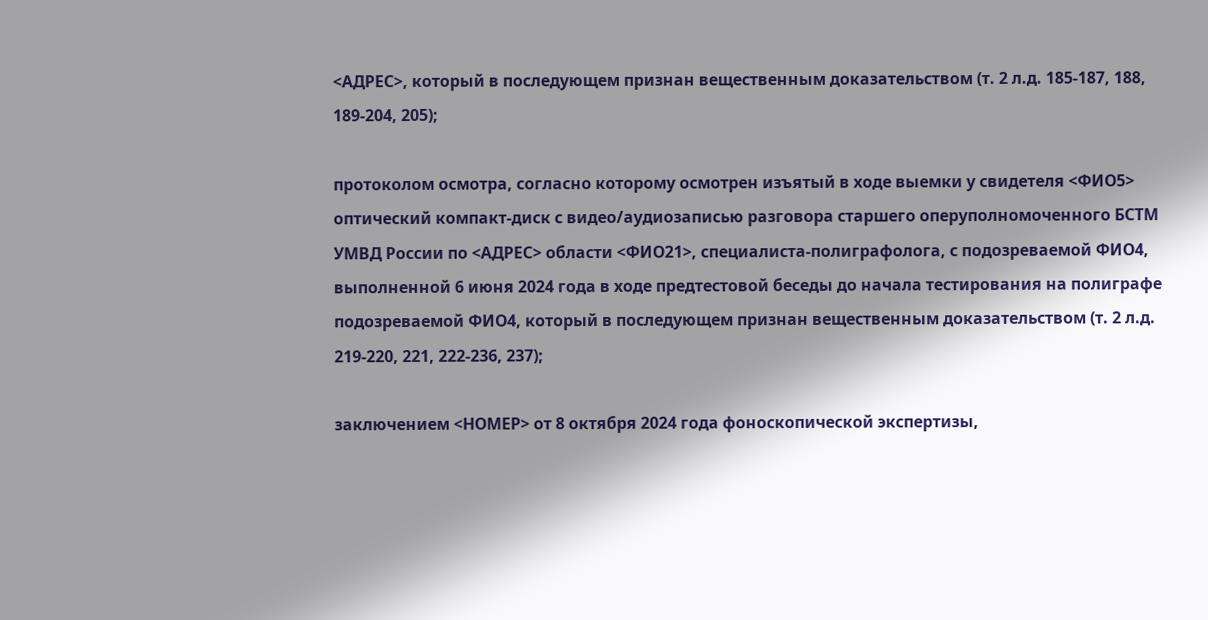<АДРЕС>, который в последующем признан вещественным доказательством (т. 2 л.д. 185-187, 188, 189-204, 205);

протоколом осмотра, согласно которому осмотрен изъятый в ходе выемки у свидетеля <ФИО5> оптический компакт-диск с видео/аудиозаписью разговора старшего оперуполномоченного БСТМ УМВД России по <АДРЕС> области <ФИО21>, специалиста-полиграфолога, с подозреваемой ФИО4, выполненной 6 июня 2024 года в ходе предтестовой беседы до начала тестирования на полиграфе подозреваемой ФИО4, который в последующем признан вещественным доказательством (т. 2 л.д. 219-220, 221, 222-236, 237);

заключением <НОМЕР> от 8 октября 2024 года фоноскопической экспертизы,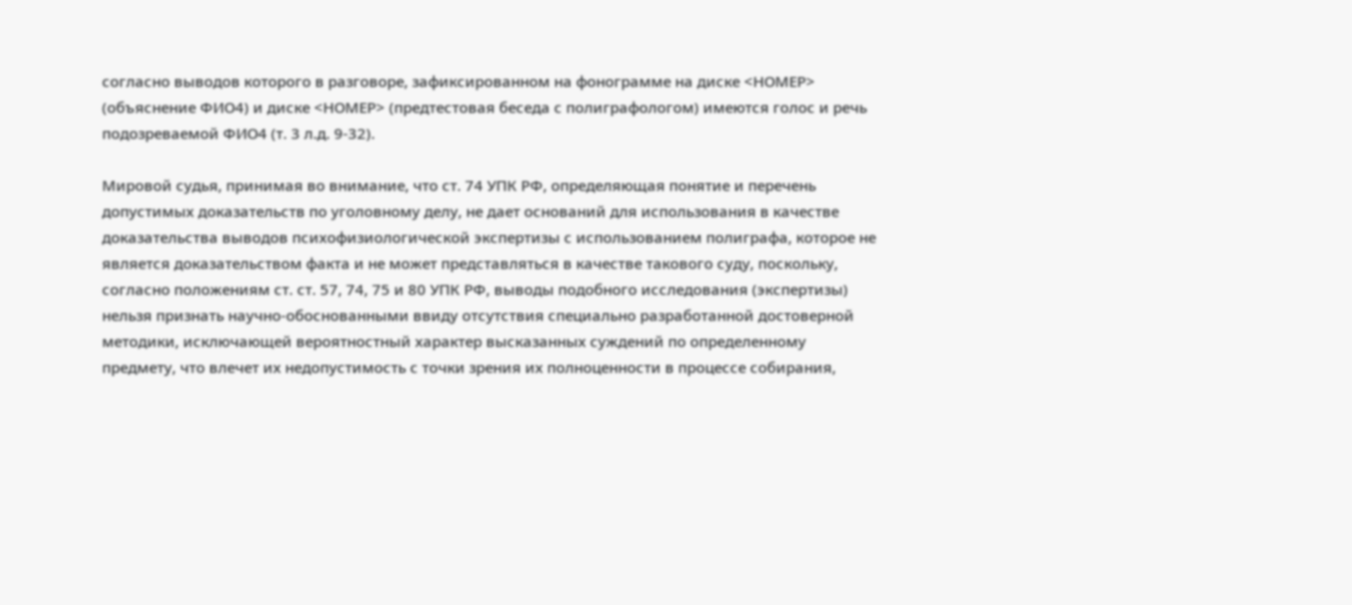согласно выводов которого в разговоре, зафиксированном на фонограмме на диске <НОМЕР> (объяснение ФИО4) и диске <НОМЕР> (предтестовая беседа с полиграфологом) имеются голос и речь подозреваемой ФИО4 (т. 3 л.д. 9-32).

Мировой судья, принимая во внимание, что ст. 74 УПК РФ, определяющая понятие и перечень допустимых доказательств по уголовному делу, не дает оснований для использования в качестве доказательства выводов психофизиологической экспертизы с использованием полиграфа, которое не является доказательством факта и не может представляться в качестве такового суду, поскольку, согласно положениям ст. ст. 57, 74, 75 и 80 УПК РФ, выводы подобного исследования (экспертизы) нельзя признать научно-обоснованными ввиду отсутствия специально разработанной достоверной методики, исключающей вероятностный характер высказанных суждений по определенному предмету, что влечет их недопустимость с точки зрения их полноценности в процессе собирания,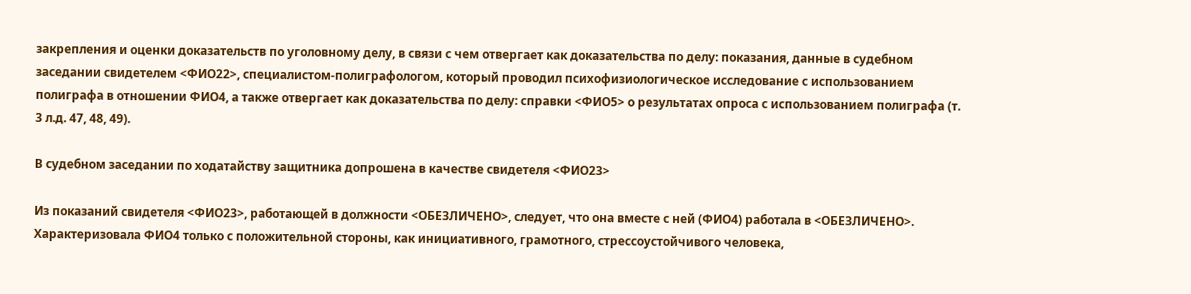закрепления и оценки доказательств по уголовному делу, в связи с чем отвергает как доказательства по делу: показания, данные в судебном заседании свидетелем <ФИО22>, специалистом-полиграфологом, который проводил психофизиологическое исследование с использованием полиграфа в отношении ФИО4, а также отвергает как доказательства по делу: справки <ФИО5> о результатах опроса с использованием полиграфа (т. 3 л.д. 47, 48, 49).

В судебном заседании по ходатайству защитника допрошена в качестве свидетеля <ФИО23>

Из показаний свидетеля <ФИО23>, работающей в должности <ОБЕЗЛИЧЕНО>, следует, что она вместе с ней (ФИО4) работала в <ОБЕЗЛИЧЕНО>. Характеризовала ФИО4 только с положительной стороны, как инициативного, грамотного, стрессоустойчивого человека,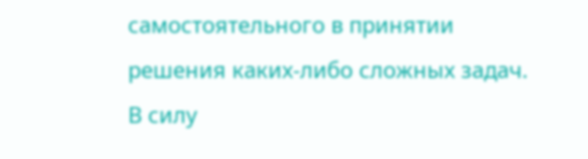самостоятельного в принятии решения каких-либо сложных задач. В силу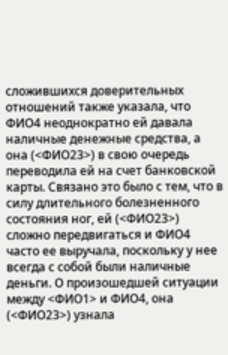сложившихся доверительных отношений также указала, что ФИО4 неоднократно ей давала наличные денежные средства, а она (<ФИО23>) в свою очередь переводила ей на счет банковской карты. Связано это было с тем, что в силу длительного болезненного состояния ног, ей (<ФИО23>) сложно передвигаться и ФИО4 часто ее выручала, поскольку у нее всегда с собой были наличные деньги. О произошедшей ситуации между <ФИО1> и ФИО4, она (<ФИО23>) узнала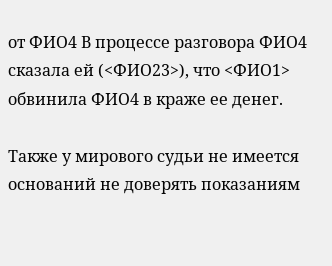от ФИО4 В процессе разговора ФИО4 сказала ей (<ФИО23>), что <ФИО1> обвинила ФИО4 в краже ее денег.

Также у мирового судьи не имеется оснований не доверять показаниям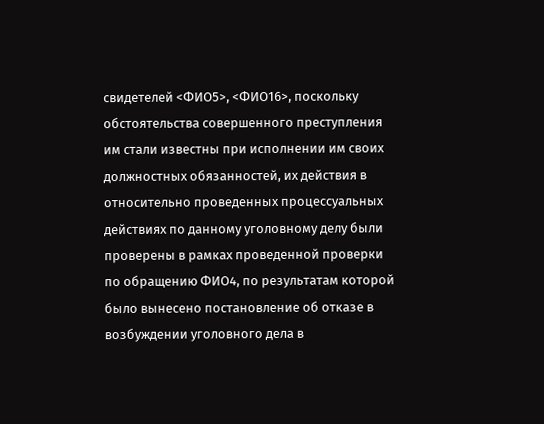свидетелей <ФИО5>, <ФИО16>, поскольку обстоятельства совершенного преступления им стали известны при исполнении им своих должностных обязанностей, их действия в относительно проведенных процессуальных действиях по данному уголовному делу были проверены в рамках проведенной проверки по обращению ФИО4, по результатам которой было вынесено постановление об отказе в возбуждении уголовного дела в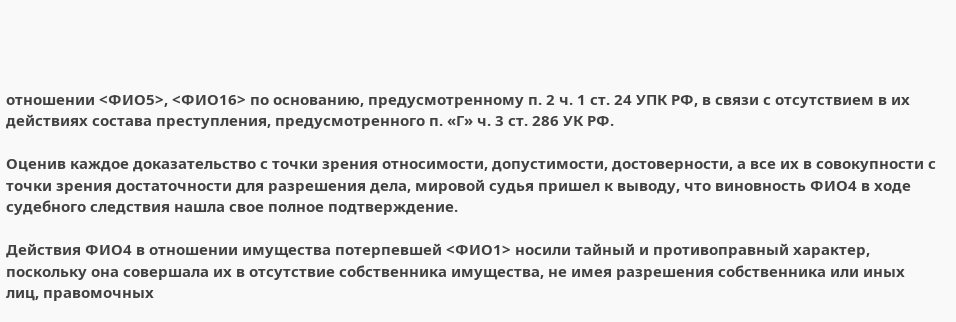отношении <ФИО5>, <ФИО16> по основанию, предусмотренному п. 2 ч. 1 ст. 24 УПК РФ, в связи с отсутствием в их действиях состава преступления, предусмотренного п. «Г» ч. 3 ст. 286 УК РФ.

Оценив каждое доказательство с точки зрения относимости, допустимости, достоверности, а все их в совокупности с точки зрения достаточности для разрешения дела, мировой судья пришел к выводу, что виновность ФИО4 в ходе судебного следствия нашла свое полное подтверждение.

Действия ФИО4 в отношении имущества потерпевшей <ФИО1> носили тайный и противоправный характер, поскольку она совершала их в отсутствие собственника имущества, не имея разрешения собственника или иных лиц, правомочных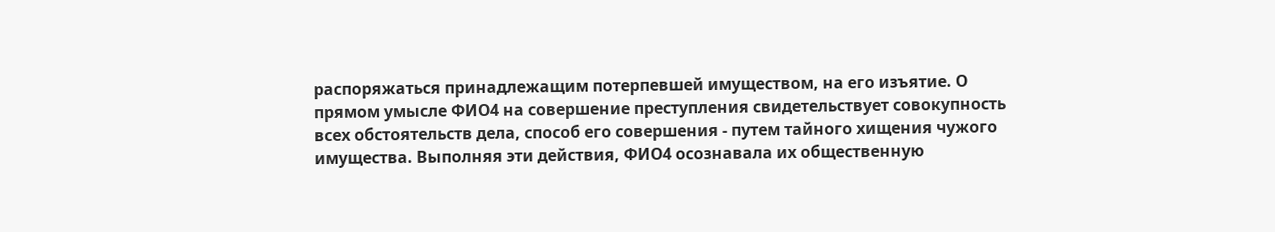распоряжаться принадлежащим потерпевшей имуществом, на его изъятие. О прямом умысле ФИО4 на совершение преступления свидетельствует совокупность всех обстоятельств дела, способ его совершения - путем тайного хищения чужого имущества. Выполняя эти действия, ФИО4 осознавала их общественную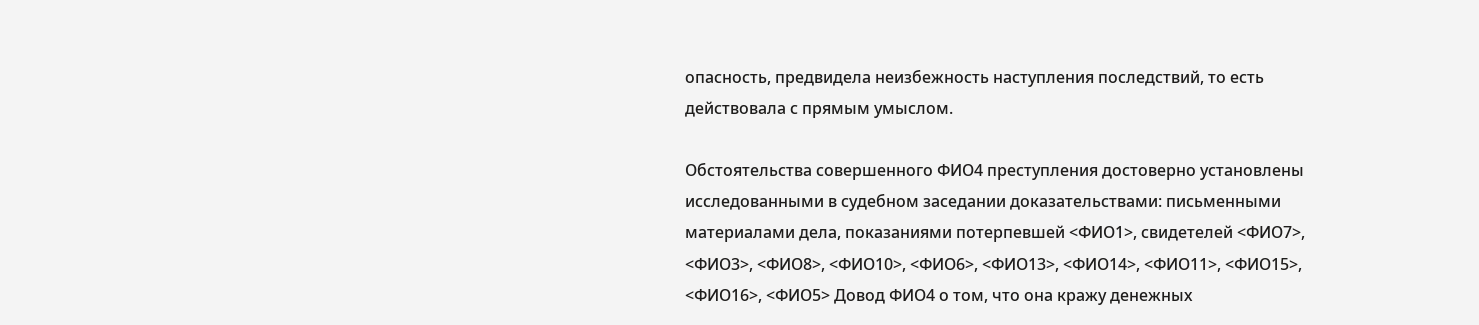опасность, предвидела неизбежность наступления последствий, то есть действовала с прямым умыслом.

Обстоятельства совершенного ФИО4 преступления достоверно установлены исследованными в судебном заседании доказательствами: письменными материалами дела, показаниями потерпевшей <ФИО1>, свидетелей <ФИО7>, <ФИО3>, <ФИО8>, <ФИО10>, <ФИО6>, <ФИО13>, <ФИО14>, <ФИО11>, <ФИО15>, <ФИО16>, <ФИО5> Довод ФИО4 о том, что она кражу денежных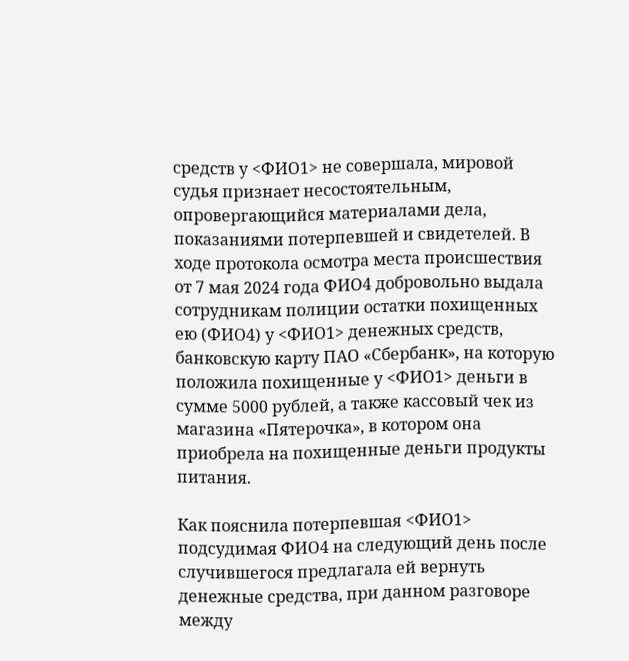средств у <ФИО1> не совершала, мировой судья признает несостоятельным, опровергающийся материалами дела, показаниями потерпевшей и свидетелей. В ходе протокола осмотра места происшествия от 7 мая 2024 года ФИО4 добровольно выдала сотрудникам полиции остатки похищенных ею (ФИО4) у <ФИО1> денежных средств, банковскую карту ПАО «Сбербанк», на которую положила похищенные у <ФИО1> деньги в сумме 5000 рублей, а также кассовый чек из магазина «Пятерочка», в котором она приобрела на похищенные деньги продукты питания.

Как пояснила потерпевшая <ФИО1> подсудимая ФИО4 на следующий день после случившегося предлагала ей вернуть денежные средства, при данном разговоре между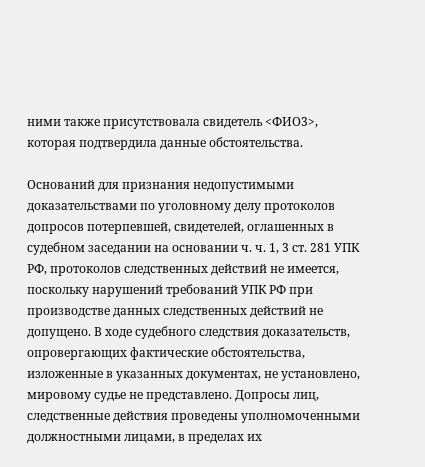ними также присутствовала свидетель <ФИО3>, которая подтвердила данные обстоятельства.

Оснований для признания недопустимыми доказательствами по уголовному делу протоколов допросов потерпевшей, свидетелей, оглашенных в судебном заседании на основании ч. ч. 1, 3 ст. 281 УПК РФ, протоколов следственных действий не имеется, поскольку нарушений требований УПК РФ при производстве данных следственных действий не допущено. В ходе судебного следствия доказательств, опровергающих фактические обстоятельства, изложенные в указанных документах, не установлено, мировому судье не представлено. Допросы лиц, следственные действия проведены уполномоченными должностными лицами, в пределах их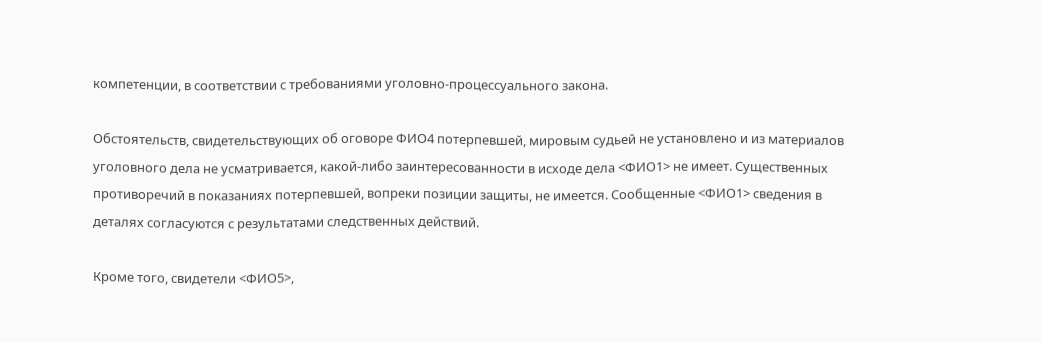компетенции, в соответствии с требованиями уголовно-процессуального закона.

Обстоятельств, свидетельствующих об оговоре ФИО4 потерпевшей, мировым судьей не установлено и из материалов уголовного дела не усматривается, какой-либо заинтересованности в исходе дела <ФИО1> не имеет. Существенных противоречий в показаниях потерпевшей, вопреки позиции защиты, не имеется. Сообщенные <ФИО1> сведения в деталях согласуются с результатами следственных действий.

Кроме того, свидетели <ФИО5>,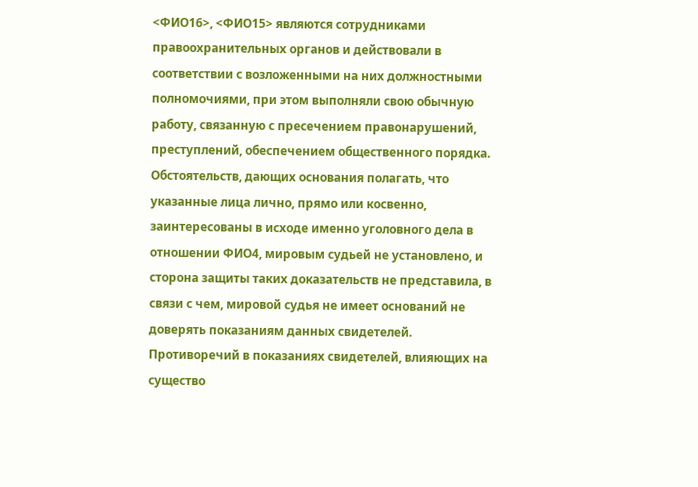<ФИО16>, <ФИО15> являются сотрудниками правоохранительных органов и действовали в соответствии с возложенными на них должностными полномочиями, при этом выполняли свою обычную работу, связанную с пресечением правонарушений, преступлений, обеспечением общественного порядка. Обстоятельств, дающих основания полагать, что указанные лица лично, прямо или косвенно, заинтересованы в исходе именно уголовного дела в отношении ФИО4, мировым судьей не установлено, и сторона защиты таких доказательств не представила, в связи с чем, мировой судья не имеет оснований не доверять показаниям данных свидетелей. Противоречий в показаниях свидетелей, влияющих на существо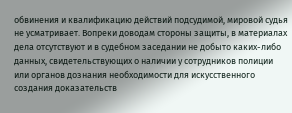обвинения и квалификацию действий подсудимой, мировой судья не усматривает. Вопреки доводам стороны защиты, в материалах дела отсутствуют и в судебном заседании не добыто каких-либо данных, свидетельствующих о наличии у сотрудников полиции или органов дознания необходимости для искусственного создания доказательств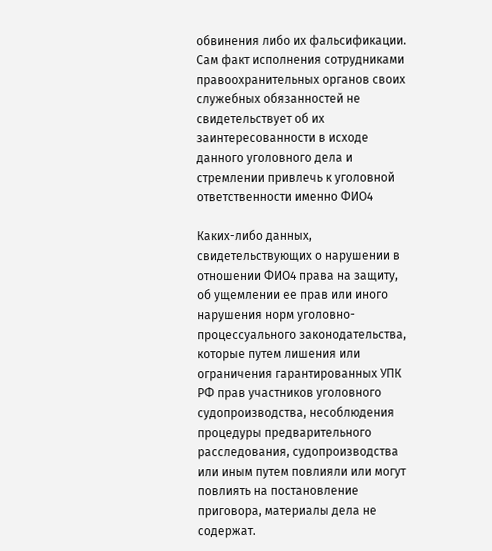обвинения либо их фальсификации. Сам факт исполнения сотрудниками правоохранительных органов своих служебных обязанностей не свидетельствует об их заинтересованности в исходе данного уголовного дела и стремлении привлечь к уголовной ответственности именно ФИО4

Каких-либо данных, свидетельствующих о нарушении в отношении ФИО4 права на защиту, об ущемлении ее прав или иного нарушения норм уголовно-процессуального законодательства, которые путем лишения или ограничения гарантированных УПК РФ прав участников уголовного судопроизводства, несоблюдения процедуры предварительного расследования, судопроизводства или иным путем повлияли или могут повлиять на постановление приговора, материалы дела не содержат.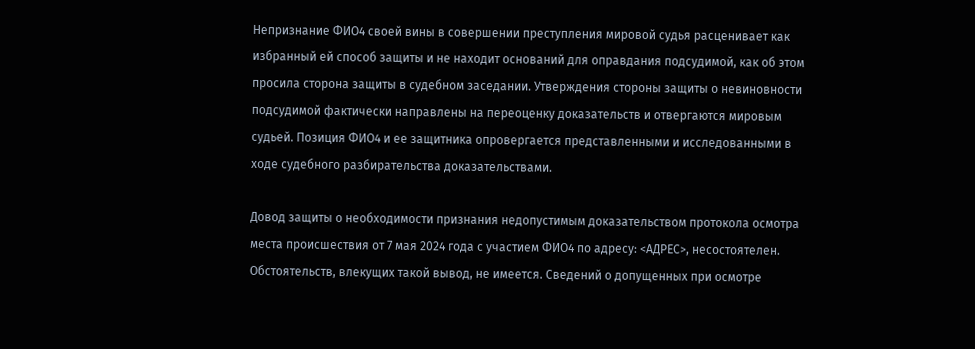Непризнание ФИО4 своей вины в совершении преступления мировой судья расценивает как избранный ей способ защиты и не находит оснований для оправдания подсудимой, как об этом просила сторона защиты в судебном заседании. Утверждения стороны защиты о невиновности подсудимой фактически направлены на переоценку доказательств и отвергаются мировым судьей. Позиция ФИО4 и ее защитника опровергается представленными и исследованными в ходе судебного разбирательства доказательствами.

Довод защиты о необходимости признания недопустимым доказательством протокола осмотра места происшествия от 7 мая 2024 года с участием ФИО4 по адресу: <АДРЕС>, несостоятелен. Обстоятельств, влекущих такой вывод, не имеется. Сведений о допущенных при осмотре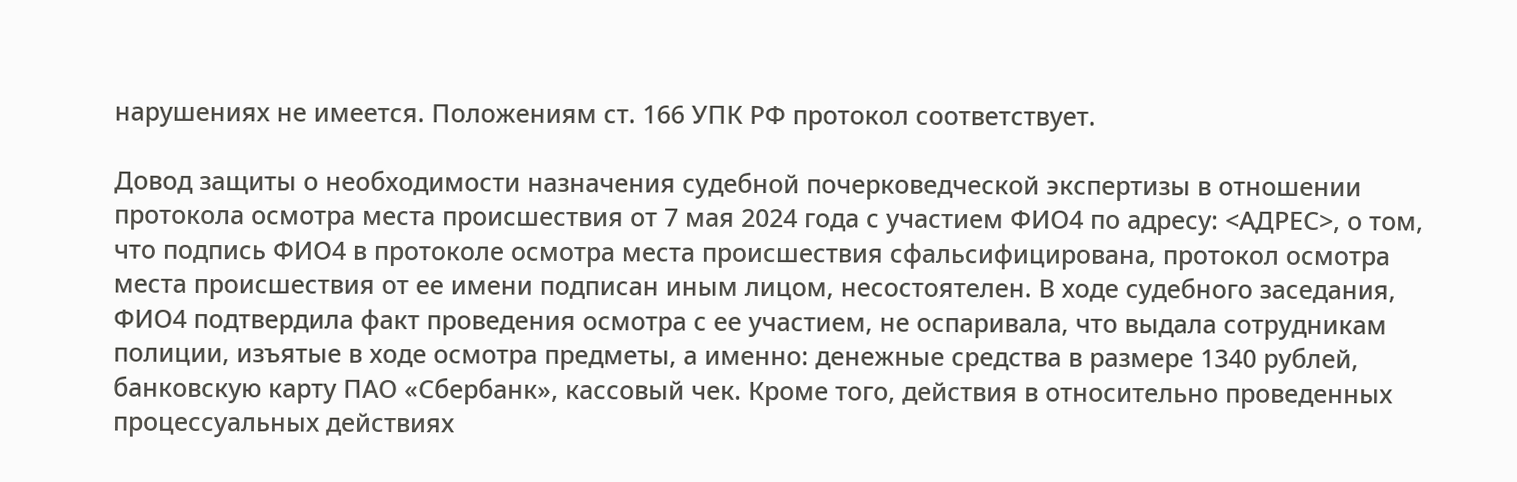нарушениях не имеется. Положениям ст. 166 УПК РФ протокол соответствует.

Довод защиты о необходимости назначения судебной почерковедческой экспертизы в отношении протокола осмотра места происшествия от 7 мая 2024 года с участием ФИО4 по адресу: <АДРЕС>, о том, что подпись ФИО4 в протоколе осмотра места происшествия сфальсифицирована, протокол осмотра места происшествия от ее имени подписан иным лицом, несостоятелен. В ходе судебного заседания, ФИО4 подтвердила факт проведения осмотра с ее участием, не оспаривала, что выдала сотрудникам полиции, изъятые в ходе осмотра предметы, а именно: денежные средства в размере 1340 рублей, банковскую карту ПАО «Сбербанк», кассовый чек. Кроме того, действия в относительно проведенных процессуальных действиях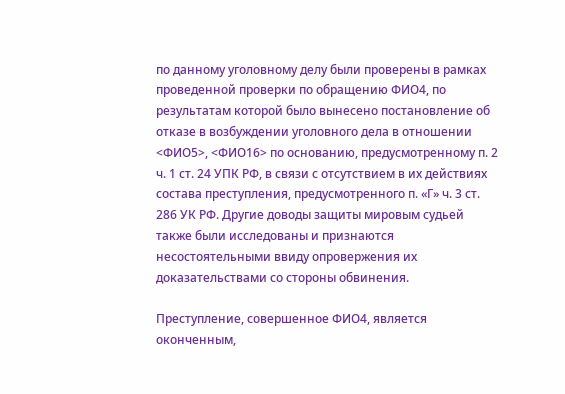по данному уголовному делу были проверены в рамках проведенной проверки по обращению ФИО4, по результатам которой было вынесено постановление об отказе в возбуждении уголовного дела в отношении <ФИО5>, <ФИО16> по основанию, предусмотренному п. 2 ч. 1 ст. 24 УПК РФ, в связи с отсутствием в их действиях состава преступления, предусмотренного п. «Г» ч. 3 ст. 286 УК РФ. Другие доводы защиты мировым судьей также были исследованы и признаются несостоятельными ввиду опровержения их доказательствами со стороны обвинения.

Преступление, совершенное ФИО4, является оконченным,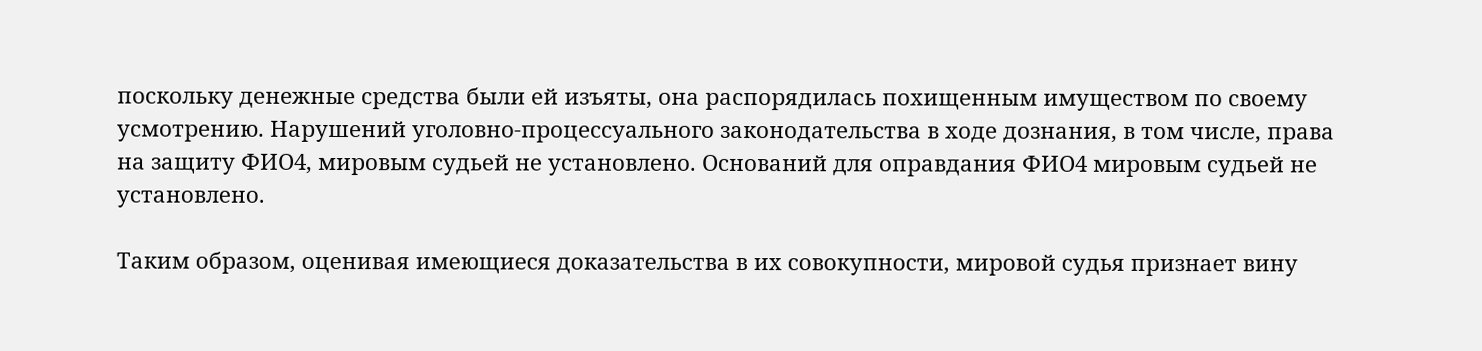поскольку денежные средства были ей изъяты, она распорядилась похищенным имуществом по своему усмотрению. Нарушений уголовно-процессуального законодательства в ходе дознания, в том числе, права на защиту ФИО4, мировым судьей не установлено. Оснований для оправдания ФИО4 мировым судьей не установлено.

Таким образом, оценивая имеющиеся доказательства в их совокупности, мировой судья признает вину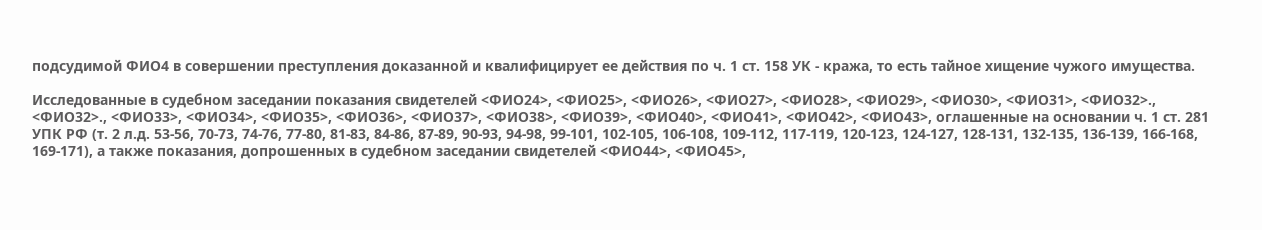подсудимой ФИО4 в совершении преступления доказанной и квалифицирует ее действия по ч. 1 ст. 158 УК - кража, то есть тайное хищение чужого имущества.

Исследованные в судебном заседании показания свидетелей <ФИО24>, <ФИО25>, <ФИО26>, <ФИО27>, <ФИО28>, <ФИО29>, <ФИО30>, <ФИО31>, <ФИО32>., <ФИО32>., <ФИО33>, <ФИО34>, <ФИО35>, <ФИО36>, <ФИО37>, <ФИО38>, <ФИО39>, <ФИО40>, <ФИО41>, <ФИО42>, <ФИО43>, оглашенные на основании ч. 1 ст. 281 УПК РФ (т. 2 л.д. 53-56, 70-73, 74-76, 77-80, 81-83, 84-86, 87-89, 90-93, 94-98, 99-101, 102-105, 106-108, 109-112, 117-119, 120-123, 124-127, 128-131, 132-135, 136-139, 166-168, 169-171), а также показания, допрошенных в судебном заседании свидетелей <ФИО44>, <ФИО45>,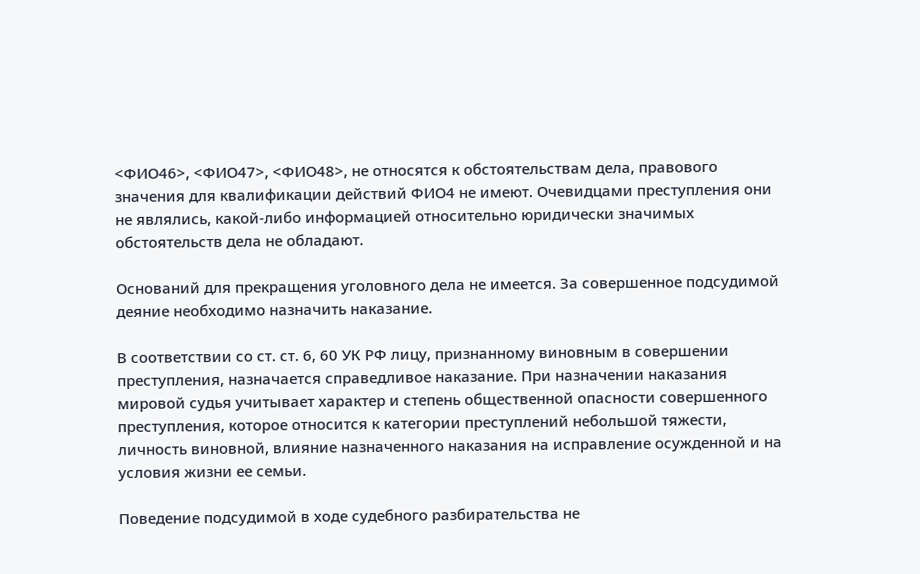<ФИО46>, <ФИО47>, <ФИО48>, не относятся к обстоятельствам дела, правового значения для квалификации действий ФИО4 не имеют. Очевидцами преступления они не являлись, какой-либо информацией относительно юридически значимых обстоятельств дела не обладают.

Оснований для прекращения уголовного дела не имеется. За совершенное подсудимой деяние необходимо назначить наказание.

В соответствии со ст. ст. 6, 60 УК РФ лицу, признанному виновным в совершении преступления, назначается справедливое наказание. При назначении наказания мировой судья учитывает характер и степень общественной опасности совершенного преступления, которое относится к категории преступлений небольшой тяжести, личность виновной, влияние назначенного наказания на исправление осужденной и на условия жизни ее семьи.

Поведение подсудимой в ходе судебного разбирательства не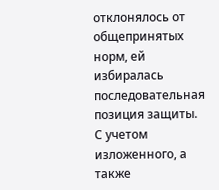отклонялось от общепринятых норм, ей избиралась последовательная позиция защиты. С учетом изложенного, а также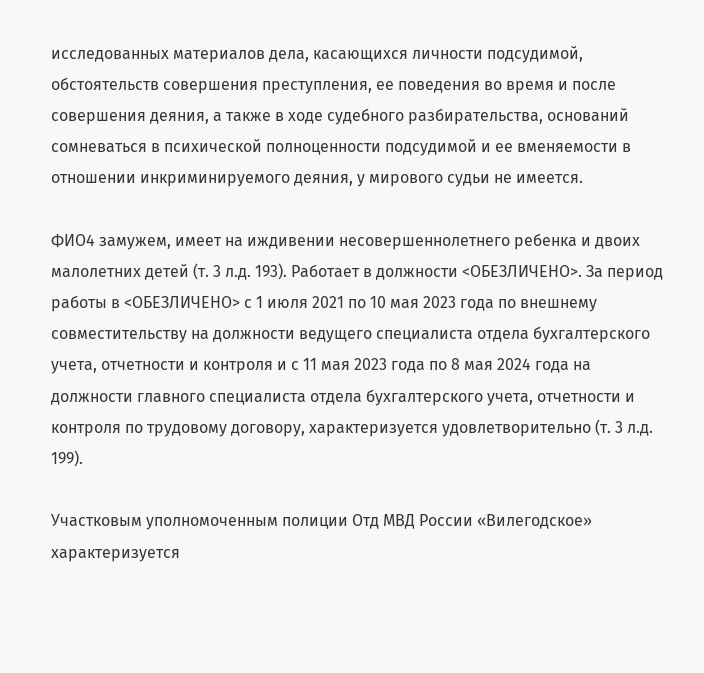исследованных материалов дела, касающихся личности подсудимой, обстоятельств совершения преступления, ее поведения во время и после совершения деяния, а также в ходе судебного разбирательства, оснований сомневаться в психической полноценности подсудимой и ее вменяемости в отношении инкриминируемого деяния, у мирового судьи не имеется.

ФИО4 замужем, имеет на иждивении несовершеннолетнего ребенка и двоих малолетних детей (т. 3 л.д. 193). Работает в должности <ОБЕЗЛИЧЕНО>. За период работы в <ОБЕЗЛИЧЕНО> с 1 июля 2021 по 10 мая 2023 года по внешнему совместительству на должности ведущего специалиста отдела бухгалтерского учета, отчетности и контроля и с 11 мая 2023 года по 8 мая 2024 года на должности главного специалиста отдела бухгалтерского учета, отчетности и контроля по трудовому договору, характеризуется удовлетворительно (т. 3 л.д. 199).

Участковым уполномоченным полиции Отд МВД России «Вилегодское» характеризуется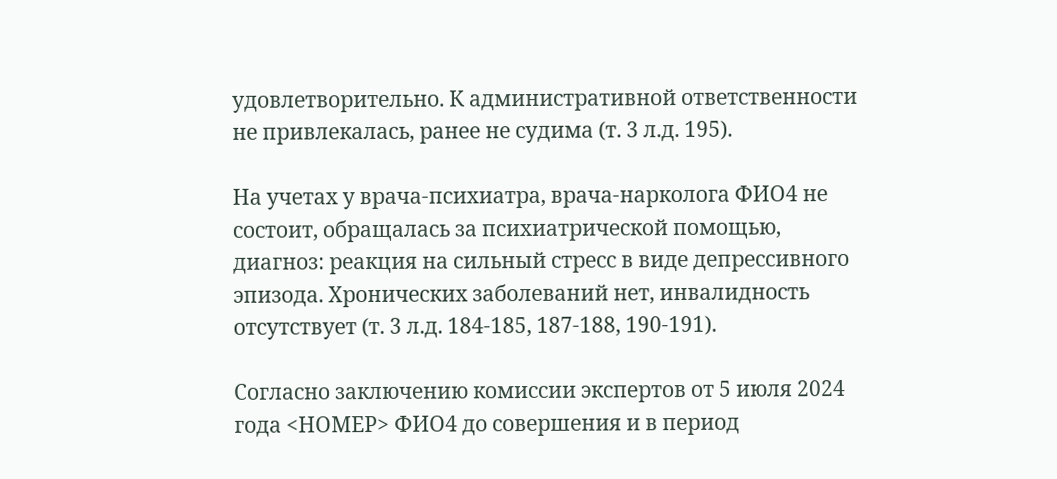удовлетворительно. К административной ответственности не привлекалась, ранее не судима (т. 3 л.д. 195).

На учетах у врача-психиатра, врача-нарколога ФИО4 не состоит, обращалась за психиатрической помощью, диагноз: реакция на сильный стресс в виде депрессивного эпизода. Хронических заболеваний нет, инвалидность отсутствует (т. 3 л.д. 184-185, 187-188, 190-191).

Согласно заключению комиссии экспертов от 5 июля 2024 года <НОМЕР> ФИО4 до совершения и в период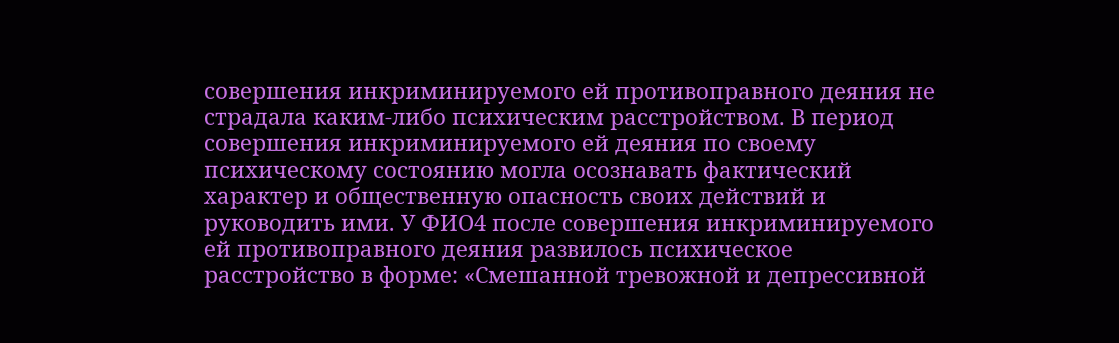совершения инкриминируемого ей противоправного деяния не страдала каким-либо психическим расстройством. В период совершения инкриминируемого ей деяния по своему психическому состоянию могла осознавать фактический характер и общественную опасность своих действий и руководить ими. У ФИО4 после совершения инкриминируемого ей противоправного деяния развилось психическое расстройство в форме: «Смешанной тревожной и депрессивной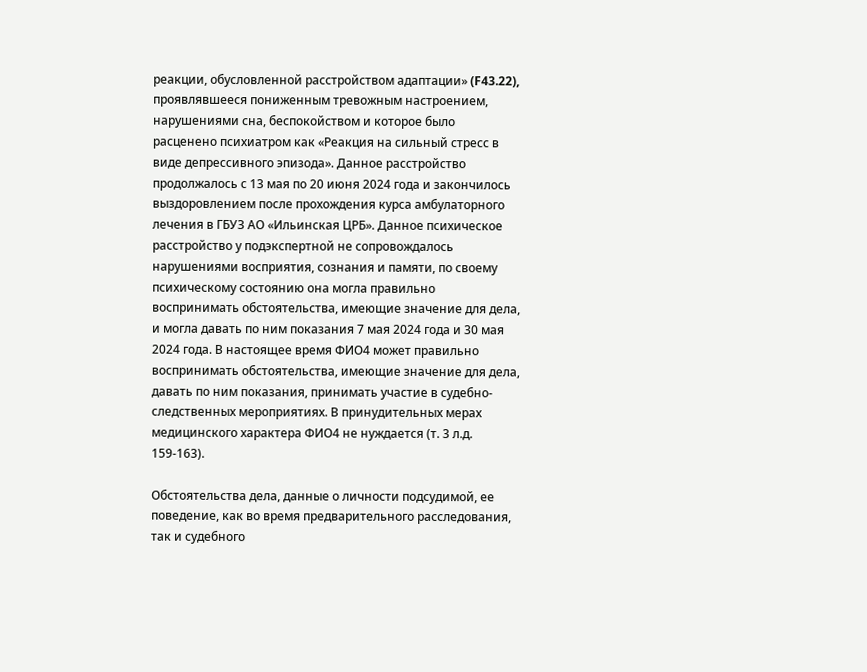реакции, обусловленной расстройством адаптации» (F43.22), проявлявшееся пониженным тревожным настроением, нарушениями сна, беспокойством и которое было расценено психиатром как «Реакция на сильный стресс в виде депрессивного эпизода». Данное расстройство продолжалось с 13 мая по 20 июня 2024 года и закончилось выздоровлением после прохождения курса амбулаторного лечения в ГБУЗ АО «Ильинская ЦРБ». Данное психическое расстройство у подэкспертной не сопровождалось нарушениями восприятия, сознания и памяти, по своему психическому состоянию она могла правильно воспринимать обстоятельства, имеющие значение для дела, и могла давать по ним показания 7 мая 2024 года и 30 мая 2024 года. В настоящее время ФИО4 может правильно воспринимать обстоятельства, имеющие значение для дела, давать по ним показания, принимать участие в судебно-следственных мероприятиях. В принудительных мерах медицинского характера ФИО4 не нуждается (т. 3 л.д. 159-163).

Обстоятельства дела, данные о личности подсудимой, ее поведение, как во время предварительного расследования, так и судебного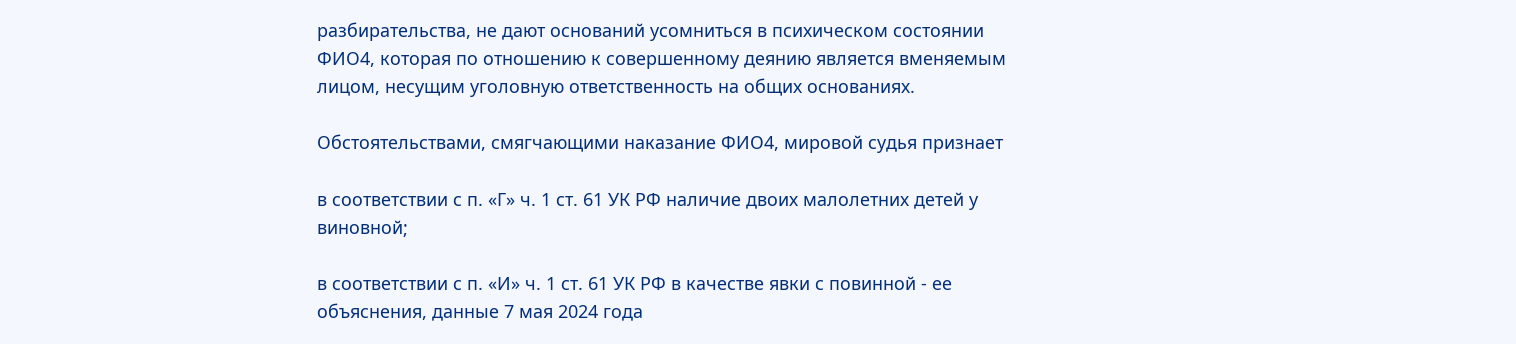разбирательства, не дают оснований усомниться в психическом состоянии ФИО4, которая по отношению к совершенному деянию является вменяемым лицом, несущим уголовную ответственность на общих основаниях.

Обстоятельствами, смягчающими наказание ФИО4, мировой судья признает

в соответствии с п. «Г» ч. 1 ст. 61 УК РФ наличие двоих малолетних детей у виновной;

в соответствии с п. «И» ч. 1 ст. 61 УК РФ в качестве явки с повинной - ее объяснения, данные 7 мая 2024 года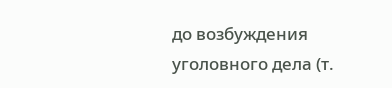до возбуждения уголовного дела (т.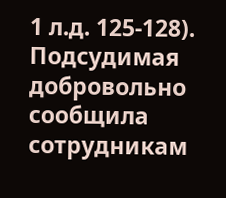1 л.д. 125-128). Подсудимая добровольно сообщила сотрудникам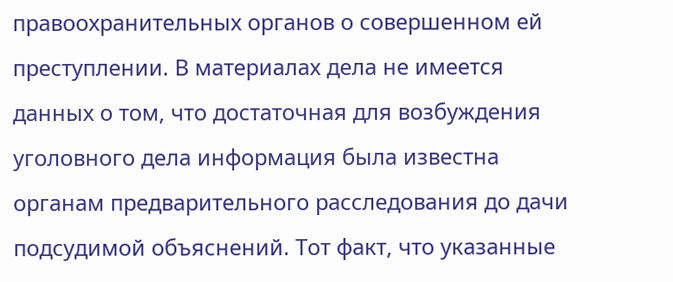правоохранительных органов о совершенном ей преступлении. В материалах дела не имеется данных о том, что достаточная для возбуждения уголовного дела информация была известна органам предварительного расследования до дачи подсудимой объяснений. Тот факт, что указанные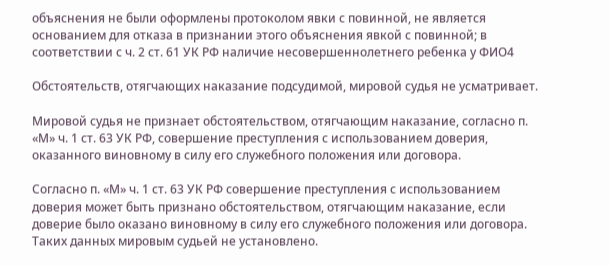объяснения не были оформлены протоколом явки с повинной, не является основанием для отказа в признании этого объяснения явкой с повинной; в соответствии с ч. 2 ст. 61 УК РФ наличие несовершеннолетнего ребенка у ФИО4

Обстоятельств, отягчающих наказание подсудимой, мировой судья не усматривает.

Мировой судья не признает обстоятельством, отягчающим наказание, согласно п. «М» ч. 1 ст. 63 УК РФ, совершение преступления с использованием доверия, оказанного виновному в силу его служебного положения или договора.

Согласно п. «М» ч. 1 ст. 63 УК РФ совершение преступления с использованием доверия может быть признано обстоятельством, отягчающим наказание, если доверие было оказано виновному в силу его служебного положения или договора. Таких данных мировым судьей не установлено.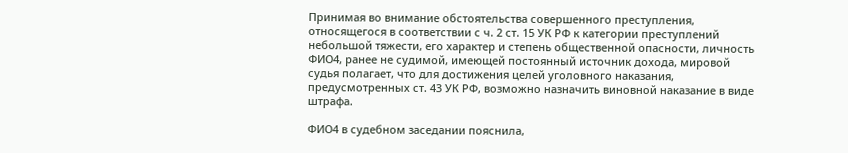Принимая во внимание обстоятельства совершенного преступления, относящегося в соответствии с ч. 2 ст. 15 УК РФ к категории преступлений небольшой тяжести, его характер и степень общественной опасности, личность ФИО4, ранее не судимой, имеющей постоянный источник дохода, мировой судья полагает, что для достижения целей уголовного наказания, предусмотренных ст. 43 УК РФ, возможно назначить виновной наказание в виде штрафа.

ФИО4 в судебном заседании пояснила,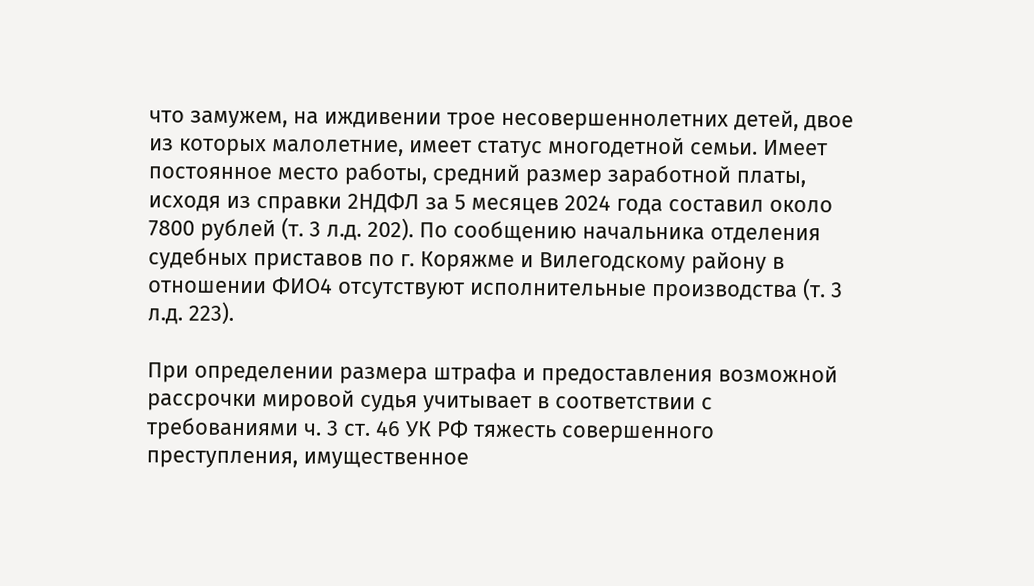что замужем, на иждивении трое несовершеннолетних детей, двое из которых малолетние, имеет статус многодетной семьи. Имеет постоянное место работы, средний размер заработной платы, исходя из справки 2НДФЛ за 5 месяцев 2024 года составил около 7800 рублей (т. 3 л.д. 202). По сообщению начальника отделения судебных приставов по г. Коряжме и Вилегодскому району в отношении ФИО4 отсутствуют исполнительные производства (т. 3 л.д. 223).

При определении размера штрафа и предоставления возможной рассрочки мировой судья учитывает в соответствии с требованиями ч. 3 ст. 46 УК РФ тяжесть совершенного преступления, имущественное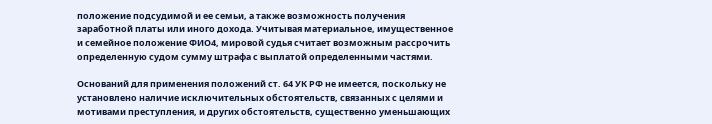положение подсудимой и ее семьи, а также возможность получения заработной платы или иного дохода. Учитывая материальное, имущественное и семейное положение ФИО4, мировой судья считает возможным рассрочить определенную судом сумму штрафа с выплатой определенными частями.

Оснований для применения положений ст. 64 УК РФ не имеется, поскольку не установлено наличие исключительных обстоятельств, связанных с целями и мотивами преступления, и других обстоятельств, существенно уменьшающих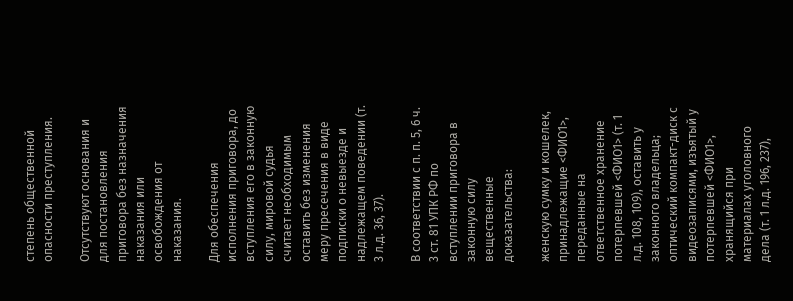степень общественной опасности преступления.

Отсутствуют основания и для постановления приговора без назначения наказания или освобождения от наказания.

Для обеспечения исполнения приговора, до вступления его в законную силу, мировой судья считает необходимым оставить без изменения меру пресечения в виде подписки о невыезде и надлежащем поведении (т. 3 л.д. 36, 37).

В соответствии с п. п. 5, 6 ч. 3 ст. 81 УПК РФ по вступлении приговора в законную силу вещественные доказательства:

женскую сумку и кошелек, принадлежащие <ФИО1>, переданные на ответственное хранение потерпевшей <ФИО1> (т. 1 л.д. 108, 109), оставить у законного владельца; оптический компакт-диск с видеозаписями, изъятый у потерпевшей <ФИО1>, хранящийся при материалах уголовного дела (т. 1 л.д. 196, 237),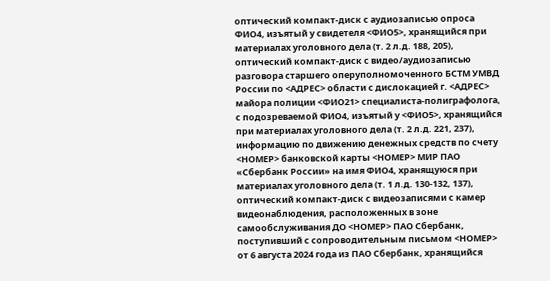оптический компакт-диск с аудиозаписью опроса ФИО4, изъятый у свидетеля <ФИО5>, хранящийся при материалах уголовного дела (т. 2 л.д. 188, 205), оптический компакт-диск с видео/аудиозаписью разговора старшего оперуполномоченного БСТМ УМВД России по <АДРЕС> области с дислокацией г. <АДРЕС> майора полиции <ФИО21> специалиста-полиграфолога, с подозреваемой ФИО4, изъятый у <ФИО5>, хранящийся при материалах уголовного дела (т. 2 л.д. 221, 237), информацию по движению денежных средств по счету <НОМЕР> банковской карты <НОМЕР> МИР ПАО «Сбербанк России» на имя ФИО4, хранящуюся при материалах уголовного дела (т. 1 л.д. 130-132, 137), оптический компакт-диск с видеозаписями с камер видеонаблюдения, расположенных в зоне самообслуживания ДО <НОМЕР> ПАО Сбербанк, поступивший с сопроводительным письмом <НОМЕР> от 6 августа 2024 года из ПАО Сбербанк, хранящийся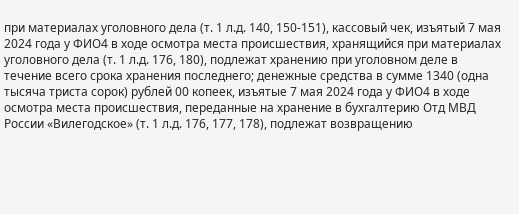при материалах уголовного дела (т. 1 л.д. 140, 150-151), кассовый чек, изъятый 7 мая 2024 года у ФИО4 в ходе осмотра места происшествия, хранящийся при материалах уголовного дела (т. 1 л.д. 176, 180), подлежат хранению при уголовном деле в течение всего срока хранения последнего; денежные средства в сумме 1340 (одна тысяча триста сорок) рублей 00 копеек, изъятые 7 мая 2024 года у ФИО4 в ходе осмотра места происшествия, переданные на хранение в бухгалтерию Отд МВД России «Вилегодское» (т. 1 л.д. 176, 177, 178), подлежат возвращению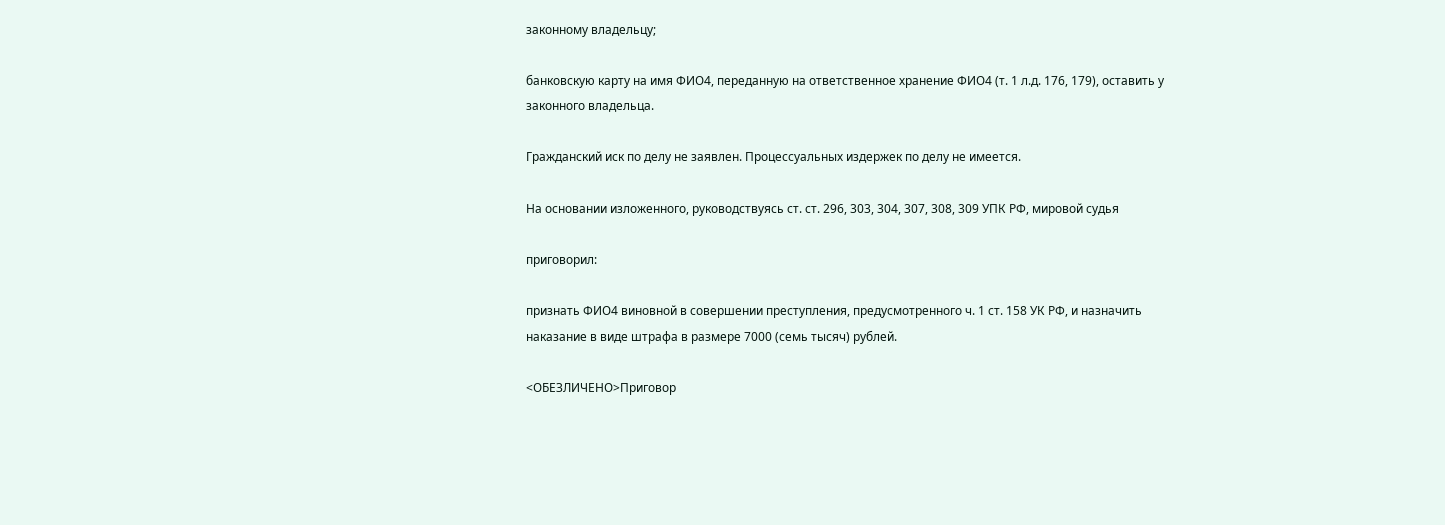законному владельцу;

банковскую карту на имя ФИО4, переданную на ответственное хранение ФИО4 (т. 1 л.д. 176, 179), оставить у законного владельца.

Гражданский иск по делу не заявлен. Процессуальных издержек по делу не имеется.

На основании изложенного, руководствуясь ст. ст. 296, 303, 304, 307, 308, 309 УПК РФ, мировой судья

приговорил:

признать ФИО4 виновной в совершении преступления, предусмотренного ч. 1 ст. 158 УК РФ, и назначить наказание в виде штрафа в размере 7000 (семь тысяч) рублей.

<ОБЕЗЛИЧЕНО>Приговор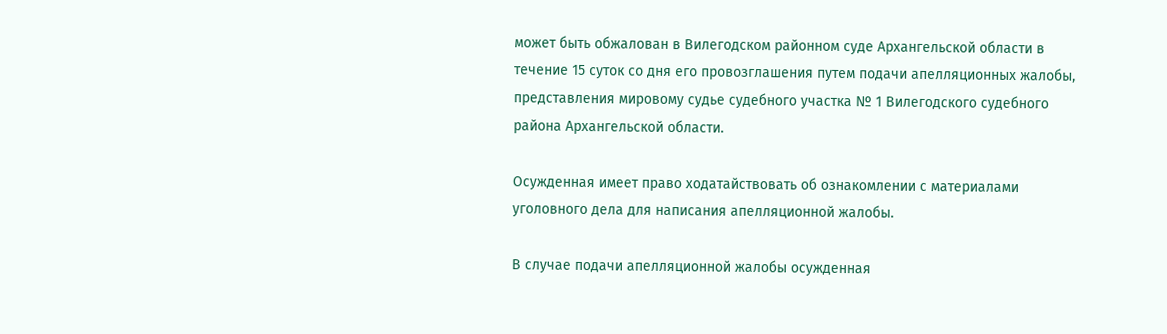может быть обжалован в Вилегодском районном суде Архангельской области в течение 15 суток со дня его провозглашения путем подачи апелляционных жалобы, представления мировому судье судебного участка № 1 Вилегодского судебного района Архангельской области.

Осужденная имеет право ходатайствовать об ознакомлении с материалами уголовного дела для написания апелляционной жалобы.

В случае подачи апелляционной жалобы осужденная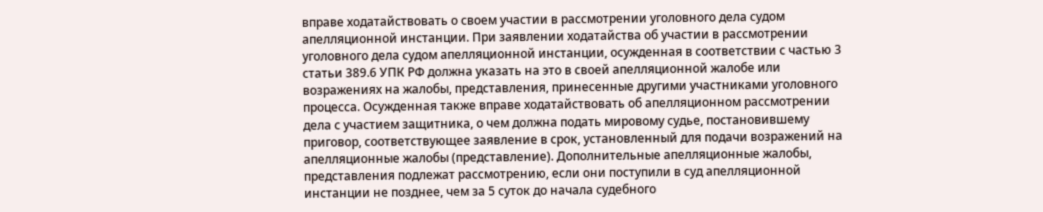вправе ходатайствовать о своем участии в рассмотрении уголовного дела судом апелляционной инстанции. При заявлении ходатайства об участии в рассмотрении уголовного дела судом апелляционной инстанции, осужденная в соответствии с частью 3 статьи 389.6 УПК РФ должна указать на это в своей апелляционной жалобе или возражениях на жалобы, представления, принесенные другими участниками уголовного процесса. Осужденная также вправе ходатайствовать об апелляционном рассмотрении дела с участием защитника, о чем должна подать мировому судье, постановившему приговор, соответствующее заявление в срок, установленный для подачи возражений на апелляционные жалобы (представление). Дополнительные апелляционные жалобы, представления подлежат рассмотрению, если они поступили в суд апелляционной инстанции не позднее, чем за 5 суток до начала судебного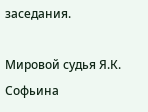заседания.

Мировой судья Я.К. Софьина